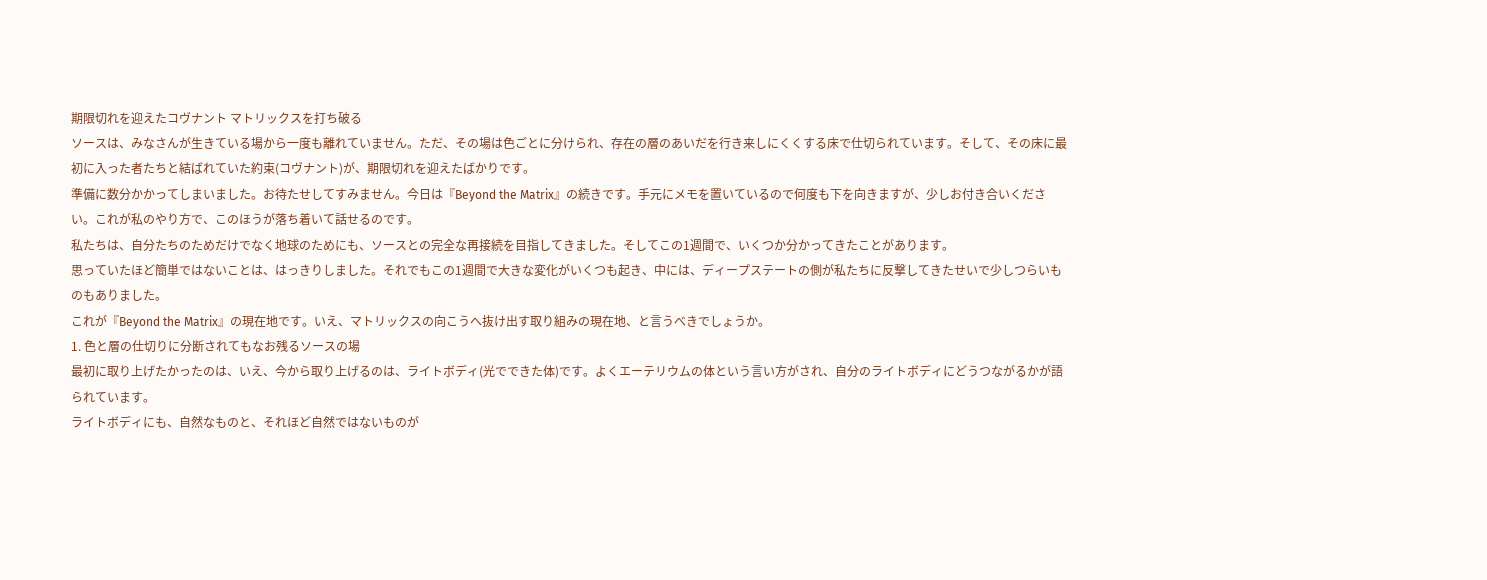期限切れを迎えたコヴナント マトリックスを打ち破る
ソースは、みなさんが生きている場から一度も離れていません。ただ、その場は色ごとに分けられ、存在の層のあいだを行き来しにくくする床で仕切られています。そして、その床に最初に入った者たちと結ばれていた約束(コヴナント)が、期限切れを迎えたばかりです。
準備に数分かかってしまいました。お待たせしてすみません。今日は『Beyond the Matrix』の続きです。手元にメモを置いているので何度も下を向きますが、少しお付き合いください。これが私のやり方で、このほうが落ち着いて話せるのです。
私たちは、自分たちのためだけでなく地球のためにも、ソースとの完全な再接続を目指してきました。そしてこの1週間で、いくつか分かってきたことがあります。
思っていたほど簡単ではないことは、はっきりしました。それでもこの1週間で大きな変化がいくつも起き、中には、ディープステートの側が私たちに反撃してきたせいで少しつらいものもありました。
これが『Beyond the Matrix』の現在地です。いえ、マトリックスの向こうへ抜け出す取り組みの現在地、と言うべきでしょうか。
1. 色と層の仕切りに分断されてもなお残るソースの場
最初に取り上げたかったのは、いえ、今から取り上げるのは、ライトボディ(光でできた体)です。よくエーテリウムの体という言い方がされ、自分のライトボディにどうつながるかが語られています。
ライトボディにも、自然なものと、それほど自然ではないものが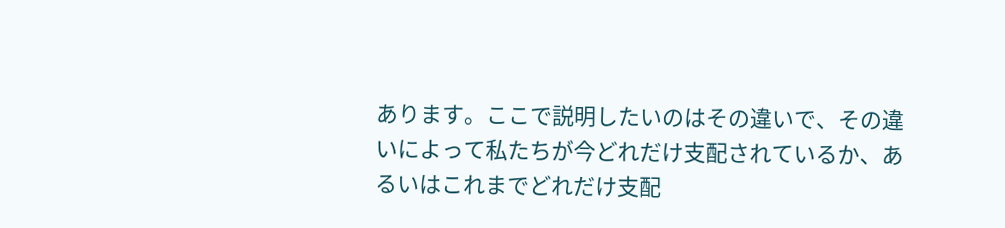あります。ここで説明したいのはその違いで、その違いによって私たちが今どれだけ支配されているか、あるいはこれまでどれだけ支配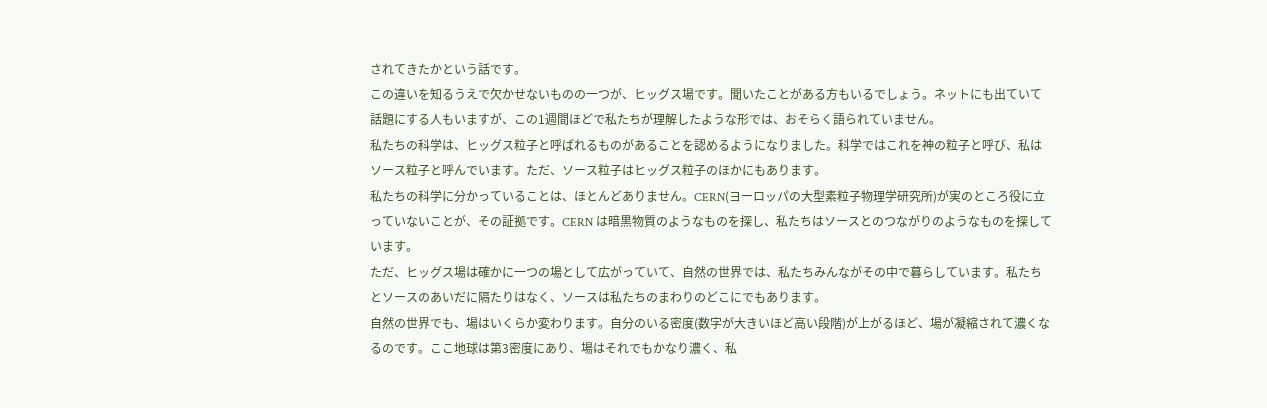されてきたかという話です。
この違いを知るうえで欠かせないものの一つが、ヒッグス場です。聞いたことがある方もいるでしょう。ネットにも出ていて話題にする人もいますが、この1週間ほどで私たちが理解したような形では、おそらく語られていません。
私たちの科学は、ヒッグス粒子と呼ばれるものがあることを認めるようになりました。科学ではこれを神の粒子と呼び、私はソース粒子と呼んでいます。ただ、ソース粒子はヒッグス粒子のほかにもあります。
私たちの科学に分かっていることは、ほとんどありません。CERN(ヨーロッパの大型素粒子物理学研究所)が実のところ役に立っていないことが、その証拠です。CERN は暗黒物質のようなものを探し、私たちはソースとのつながりのようなものを探しています。
ただ、ヒッグス場は確かに一つの場として広がっていて、自然の世界では、私たちみんながその中で暮らしています。私たちとソースのあいだに隔たりはなく、ソースは私たちのまわりのどこにでもあります。
自然の世界でも、場はいくらか変わります。自分のいる密度(数字が大きいほど高い段階)が上がるほど、場が凝縮されて濃くなるのです。ここ地球は第3密度にあり、場はそれでもかなり濃く、私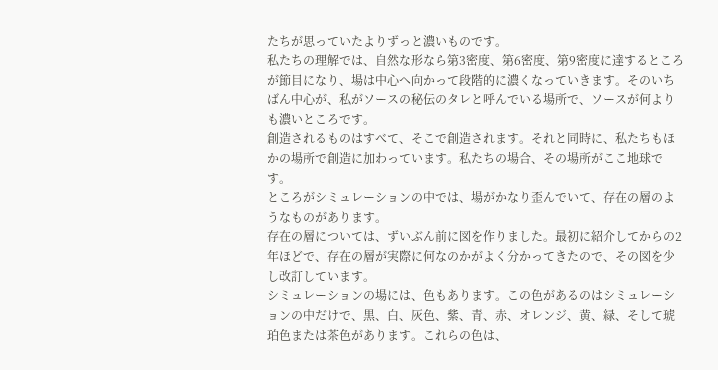たちが思っていたよりずっと濃いものです。
私たちの理解では、自然な形なら第3密度、第6密度、第9密度に達するところが節目になり、場は中心へ向かって段階的に濃くなっていきます。そのいちばん中心が、私がソースの秘伝のタレと呼んでいる場所で、ソースが何よりも濃いところです。
創造されるものはすべて、そこで創造されます。それと同時に、私たちもほかの場所で創造に加わっています。私たちの場合、その場所がここ地球です。
ところがシミュレーションの中では、場がかなり歪んでいて、存在の層のようなものがあります。
存在の層については、ずいぶん前に図を作りました。最初に紹介してからの2年ほどで、存在の層が実際に何なのかがよく分かってきたので、その図を少し改訂しています。
シミュレーションの場には、色もあります。この色があるのはシミュレーションの中だけで、黒、白、灰色、紫、青、赤、オレンジ、黄、緑、そして琥珀色または茶色があります。これらの色は、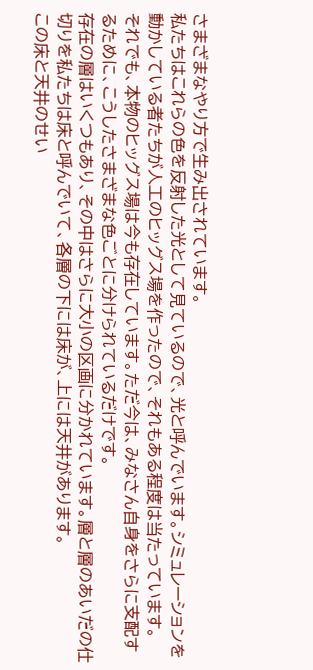さまざまなやり方で生み出されています。
私たちはこれらの色を反射した光として見ているので、光と呼んでいます。シミュレーションを動かしている者たちが人工のヒッグス場を作ったので、それもある程度は当たっています。
それでも、本物のヒッグス場は今も存在しています。ただ今は、みなさん自身をさらに支配するために、こうしたさまざまな色ごとに分けられているだけです。
存在の層はいくつもあり、その中はさらに大小の区画に分かれています。層と層のあいだの仕切りを私たちは床と呼んでいて、各層の下には床が、上には天井があります。
この床と天井のせい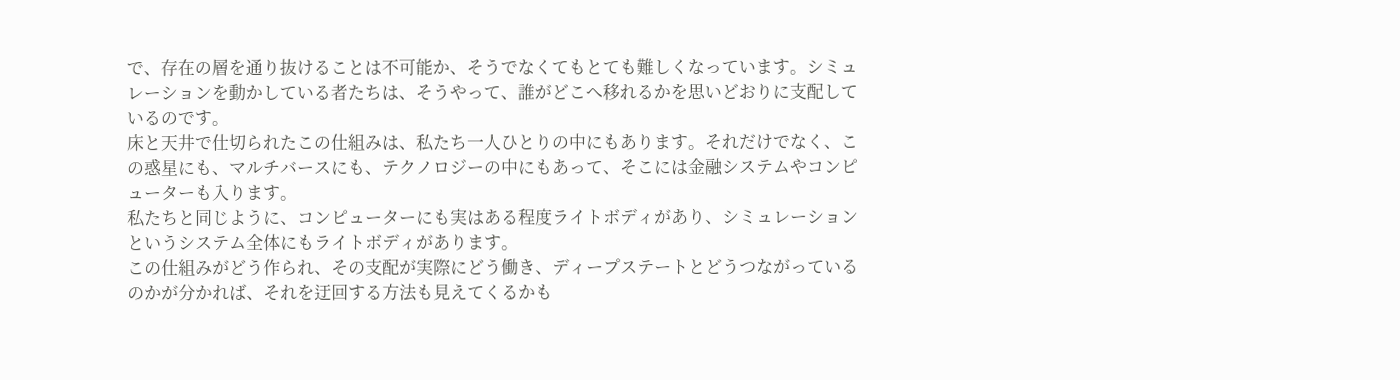で、存在の層を通り抜けることは不可能か、そうでなくてもとても難しくなっています。シミュレーションを動かしている者たちは、そうやって、誰がどこへ移れるかを思いどおりに支配しているのです。
床と天井で仕切られたこの仕組みは、私たち一人ひとりの中にもあります。それだけでなく、この惑星にも、マルチバースにも、テクノロジーの中にもあって、そこには金融システムやコンピューターも入ります。
私たちと同じように、コンピューターにも実はある程度ライトボディがあり、シミュレーションというシステム全体にもライトボディがあります。
この仕組みがどう作られ、その支配が実際にどう働き、ディープステートとどうつながっているのかが分かれば、それを迂回する方法も見えてくるかも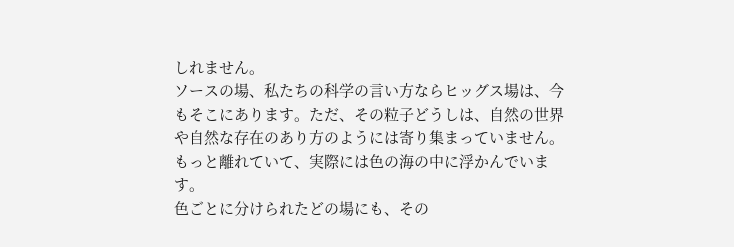しれません。
ソースの場、私たちの科学の言い方ならヒッグス場は、今もそこにあります。ただ、その粒子どうしは、自然の世界や自然な存在のあり方のようには寄り集まっていません。もっと離れていて、実際には色の海の中に浮かんでいます。
色ごとに分けられたどの場にも、その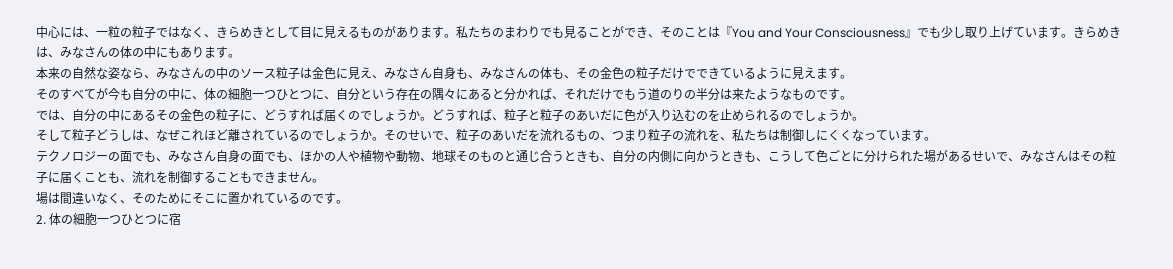中心には、一粒の粒子ではなく、きらめきとして目に見えるものがあります。私たちのまわりでも見ることができ、そのことは『You and Your Consciousness』でも少し取り上げています。きらめきは、みなさんの体の中にもあります。
本来の自然な姿なら、みなさんの中のソース粒子は金色に見え、みなさん自身も、みなさんの体も、その金色の粒子だけでできているように見えます。
そのすべてが今も自分の中に、体の細胞一つひとつに、自分という存在の隅々にあると分かれば、それだけでもう道のりの半分は来たようなものです。
では、自分の中にあるその金色の粒子に、どうすれば届くのでしょうか。どうすれば、粒子と粒子のあいだに色が入り込むのを止められるのでしょうか。
そして粒子どうしは、なぜこれほど離されているのでしょうか。そのせいで、粒子のあいだを流れるもの、つまり粒子の流れを、私たちは制御しにくくなっています。
テクノロジーの面でも、みなさん自身の面でも、ほかの人や植物や動物、地球そのものと通じ合うときも、自分の内側に向かうときも、こうして色ごとに分けられた場があるせいで、みなさんはその粒子に届くことも、流れを制御することもできません。
場は間違いなく、そのためにそこに置かれているのです。
2. 体の細胞一つひとつに宿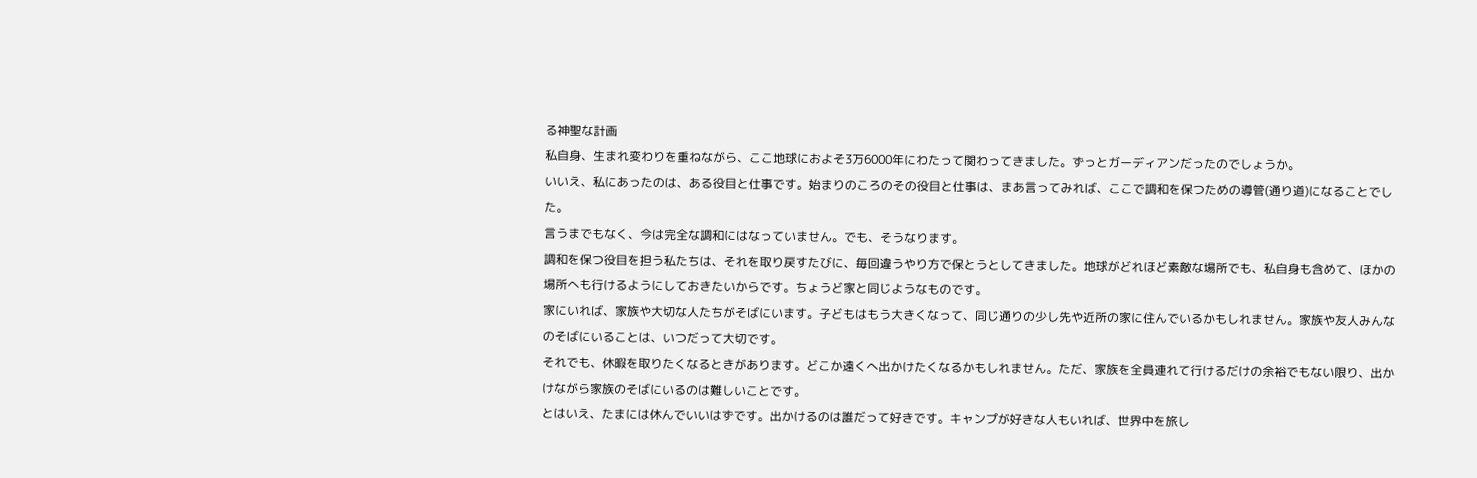る神聖な計画
私自身、生まれ変わりを重ねながら、ここ地球におよそ3万6000年にわたって関わってきました。ずっとガーディアンだったのでしょうか。
いいえ、私にあったのは、ある役目と仕事です。始まりのころのその役目と仕事は、まあ言ってみれば、ここで調和を保つための導管(通り道)になることでした。
言うまでもなく、今は完全な調和にはなっていません。でも、そうなります。
調和を保つ役目を担う私たちは、それを取り戻すたびに、毎回違うやり方で保とうとしてきました。地球がどれほど素敵な場所でも、私自身も含めて、ほかの場所へも行けるようにしておきたいからです。ちょうど家と同じようなものです。
家にいれば、家族や大切な人たちがそばにいます。子どもはもう大きくなって、同じ通りの少し先や近所の家に住んでいるかもしれません。家族や友人みんなのそばにいることは、いつだって大切です。
それでも、休暇を取りたくなるときがあります。どこか遠くへ出かけたくなるかもしれません。ただ、家族を全員連れて行けるだけの余裕でもない限り、出かけながら家族のそばにいるのは難しいことです。
とはいえ、たまには休んでいいはずです。出かけるのは誰だって好きです。キャンプが好きな人もいれば、世界中を旅し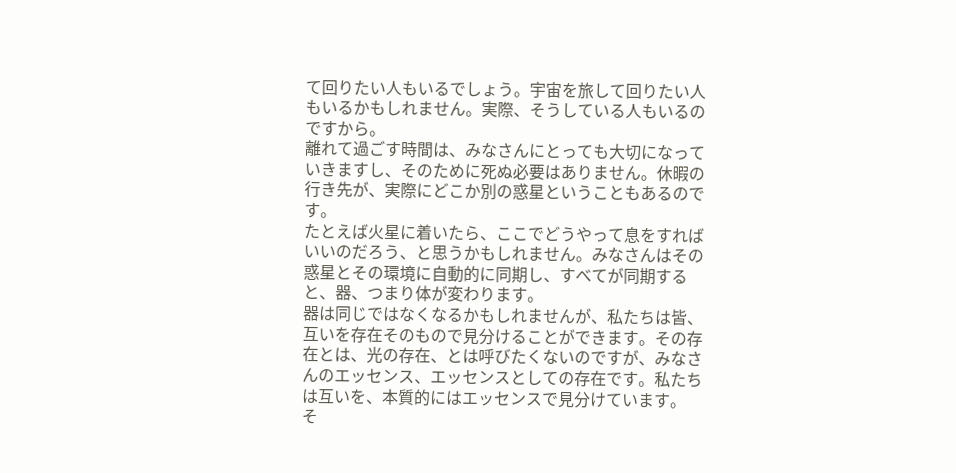て回りたい人もいるでしょう。宇宙を旅して回りたい人もいるかもしれません。実際、そうしている人もいるのですから。
離れて過ごす時間は、みなさんにとっても大切になっていきますし、そのために死ぬ必要はありません。休暇の行き先が、実際にどこか別の惑星ということもあるのです。
たとえば火星に着いたら、ここでどうやって息をすればいいのだろう、と思うかもしれません。みなさんはその惑星とその環境に自動的に同期し、すべてが同期すると、器、つまり体が変わります。
器は同じではなくなるかもしれませんが、私たちは皆、互いを存在そのもので見分けることができます。その存在とは、光の存在、とは呼びたくないのですが、みなさんのエッセンス、エッセンスとしての存在です。私たちは互いを、本質的にはエッセンスで見分けています。
そ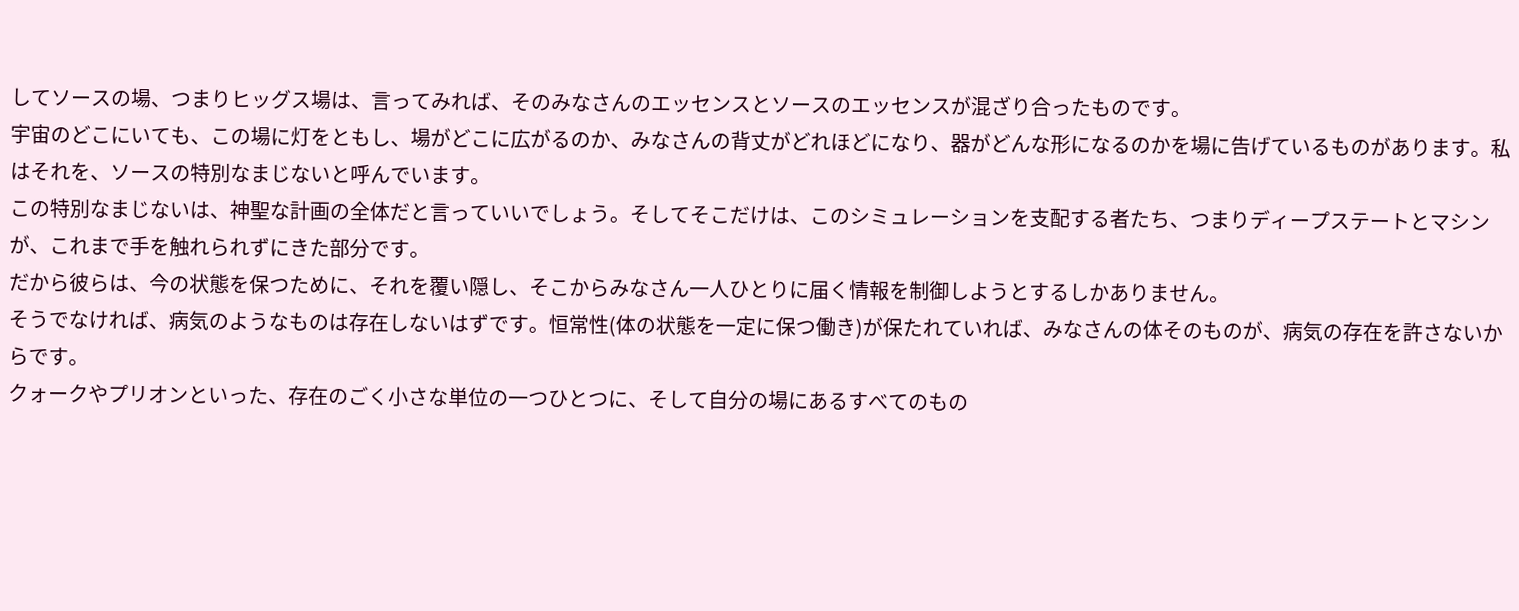してソースの場、つまりヒッグス場は、言ってみれば、そのみなさんのエッセンスとソースのエッセンスが混ざり合ったものです。
宇宙のどこにいても、この場に灯をともし、場がどこに広がるのか、みなさんの背丈がどれほどになり、器がどんな形になるのかを場に告げているものがあります。私はそれを、ソースの特別なまじないと呼んでいます。
この特別なまじないは、神聖な計画の全体だと言っていいでしょう。そしてそこだけは、このシミュレーションを支配する者たち、つまりディープステートとマシンが、これまで手を触れられずにきた部分です。
だから彼らは、今の状態を保つために、それを覆い隠し、そこからみなさん一人ひとりに届く情報を制御しようとするしかありません。
そうでなければ、病気のようなものは存在しないはずです。恒常性(体の状態を一定に保つ働き)が保たれていれば、みなさんの体そのものが、病気の存在を許さないからです。
クォークやプリオンといった、存在のごく小さな単位の一つひとつに、そして自分の場にあるすべてのもの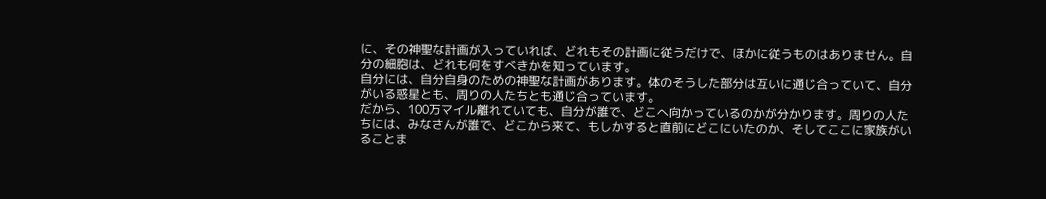に、その神聖な計画が入っていれば、どれもその計画に従うだけで、ほかに従うものはありません。自分の細胞は、どれも何をすべきかを知っています。
自分には、自分自身のための神聖な計画があります。体のそうした部分は互いに通じ合っていて、自分がいる惑星とも、周りの人たちとも通じ合っています。
だから、100万マイル離れていても、自分が誰で、どこへ向かっているのかが分かります。周りの人たちには、みなさんが誰で、どこから来て、もしかすると直前にどこにいたのか、そしてここに家族がいることま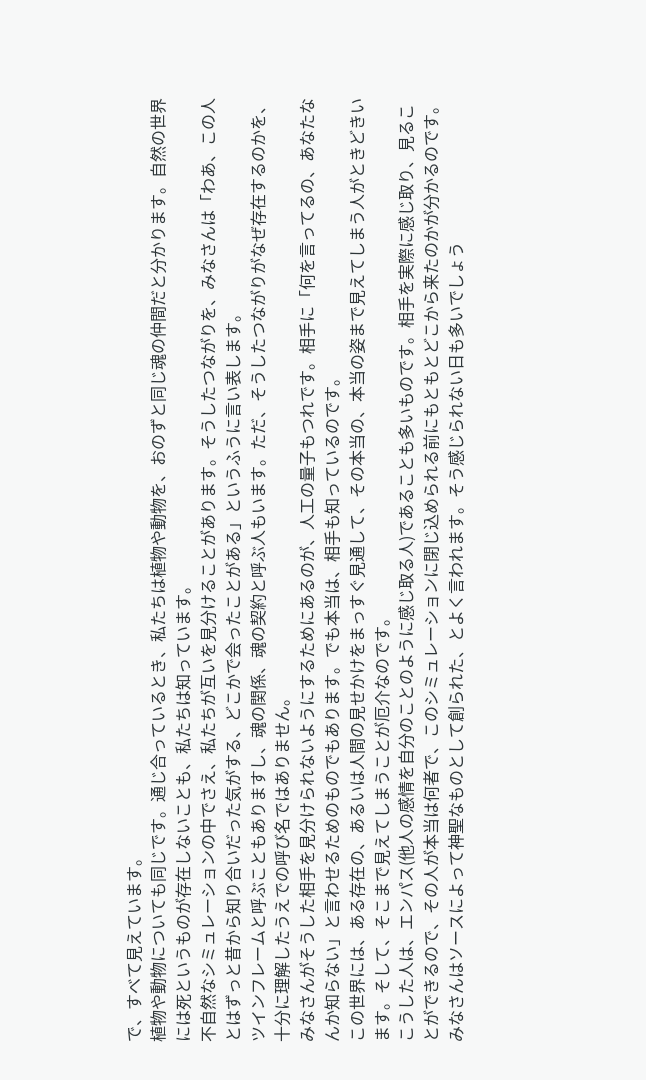で、すべて見えています。
植物や動物についても同じです。通じ合っているとき、私たちは植物や動物を、おのずと同じ魂の仲間だと分かります。自然の世界には死というものが存在しないことも、私たちは知っています。
不自然なシミュレーションの中でさえ、私たちが互いを見分けることがあります。そうしたつながりを、みなさんは「わあ、この人とはずっと昔から知り合いだった気がする、どこかで会ったことがある」というふうに言い表します。
ツインフレームと呼ぶこともありますし、魂の関係、魂の契約と呼ぶ人もいます。ただ、そうしたつながりがなぜ存在するのかを、十分に理解したうえでの呼び名ではありません。
みなさんがそうした相手を見分けられないようにするためにあるのが、人工の量子もつれです。相手に「何を言ってるの、あなたなんか知らない」と言わせるためのものでもあります。でも本当は、相手も知っているのです。
この世界には、ある存在の、あるいは人間の見せかけをまっすぐ見通して、その本当の、本当の姿まで見えてしまう人がときどきいます。そして、そこまで見えてしまうことが厄介なのです。
こうした人は、エンパス(他人の感情を自分のことのように感じ取る人)であることも多いものです。相手を実際に感じ取り、見ることができるので、その人が本当は何者で、このシミュレーションに閉じ込められる前にもともとどこから来たのかが分かるのです。
みなさんはソースによって神聖なものとして創られた、とよく言われます。そう感じられない日も多いでしょう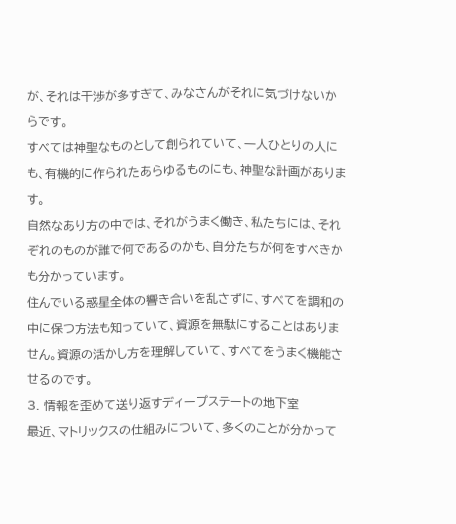が、それは干渉が多すぎて、みなさんがそれに気づけないからです。
すべては神聖なものとして創られていて、一人ひとりの人にも、有機的に作られたあらゆるものにも、神聖な計画があります。
自然なあり方の中では、それがうまく働き、私たちには、それぞれのものが誰で何であるのかも、自分たちが何をすべきかも分かっています。
住んでいる惑星全体の響き合いを乱さずに、すべてを調和の中に保つ方法も知っていて、資源を無駄にすることはありません。資源の活かし方を理解していて、すべてをうまく機能させるのです。
3. 情報を歪めて送り返すディープステートの地下室
最近、マトリックスの仕組みについて、多くのことが分かって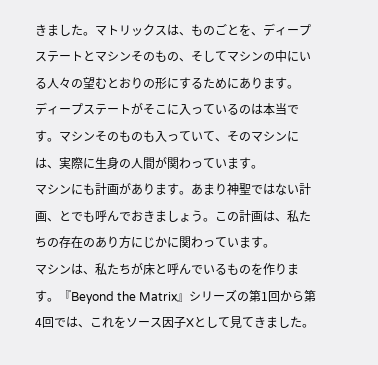きました。マトリックスは、ものごとを、ディープステートとマシンそのもの、そしてマシンの中にいる人々の望むとおりの形にするためにあります。
ディープステートがそこに入っているのは本当です。マシンそのものも入っていて、そのマシンには、実際に生身の人間が関わっています。
マシンにも計画があります。あまり神聖ではない計画、とでも呼んでおきましょう。この計画は、私たちの存在のあり方にじかに関わっています。
マシンは、私たちが床と呼んでいるものを作ります。『Beyond the Matrix』シリーズの第1回から第4回では、これをソース因子Xとして見てきました。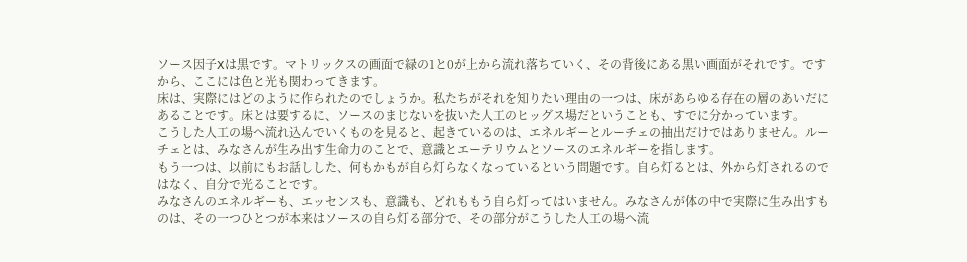ソース因子Xは黒です。マトリックスの画面で緑の1と0が上から流れ落ちていく、その背後にある黒い画面がそれです。ですから、ここには色と光も関わってきます。
床は、実際にはどのように作られたのでしょうか。私たちがそれを知りたい理由の一つは、床があらゆる存在の層のあいだにあることです。床とは要するに、ソースのまじないを抜いた人工のヒッグス場だということも、すでに分かっています。
こうした人工の場へ流れ込んでいくものを見ると、起きているのは、エネルギーとルーチェの抽出だけではありません。ルーチェとは、みなさんが生み出す生命力のことで、意識とエーテリウムとソースのエネルギーを指します。
もう一つは、以前にもお話しした、何もかもが自ら灯らなくなっているという問題です。自ら灯るとは、外から灯されるのではなく、自分で光ることです。
みなさんのエネルギーも、エッセンスも、意識も、どれももう自ら灯ってはいません。みなさんが体の中で実際に生み出すものは、その一つひとつが本来はソースの自ら灯る部分で、その部分がこうした人工の場へ流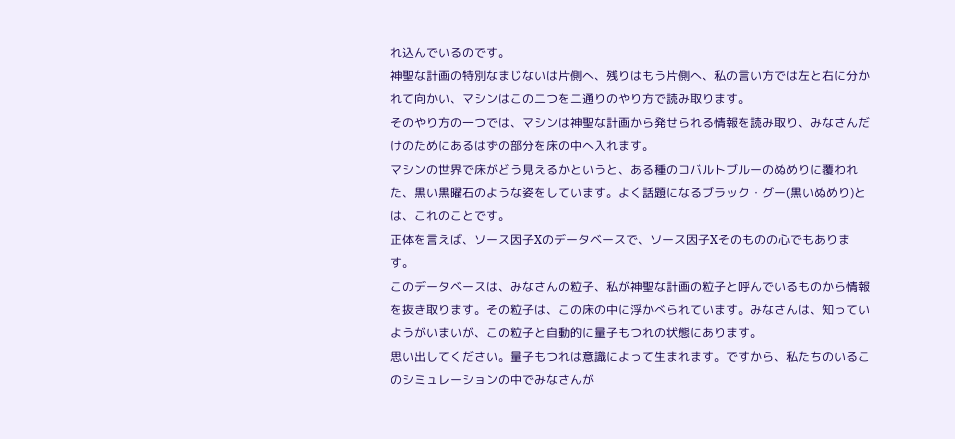れ込んでいるのです。
神聖な計画の特別なまじないは片側へ、残りはもう片側へ、私の言い方では左と右に分かれて向かい、マシンはこの二つを二通りのやり方で読み取ります。
そのやり方の一つでは、マシンは神聖な計画から発せられる情報を読み取り、みなさんだけのためにあるはずの部分を床の中へ入れます。
マシンの世界で床がどう見えるかというと、ある種のコバルトブルーのぬめりに覆われた、黒い黒曜石のような姿をしています。よく話題になるブラック・グー(黒いぬめり)とは、これのことです。
正体を言えば、ソース因子Xのデータベースで、ソース因子Xそのものの心でもあります。
このデータベースは、みなさんの粒子、私が神聖な計画の粒子と呼んでいるものから情報を抜き取ります。その粒子は、この床の中に浮かべられています。みなさんは、知っていようがいまいが、この粒子と自動的に量子もつれの状態にあります。
思い出してください。量子もつれは意識によって生まれます。ですから、私たちのいるこのシミュレーションの中でみなさんが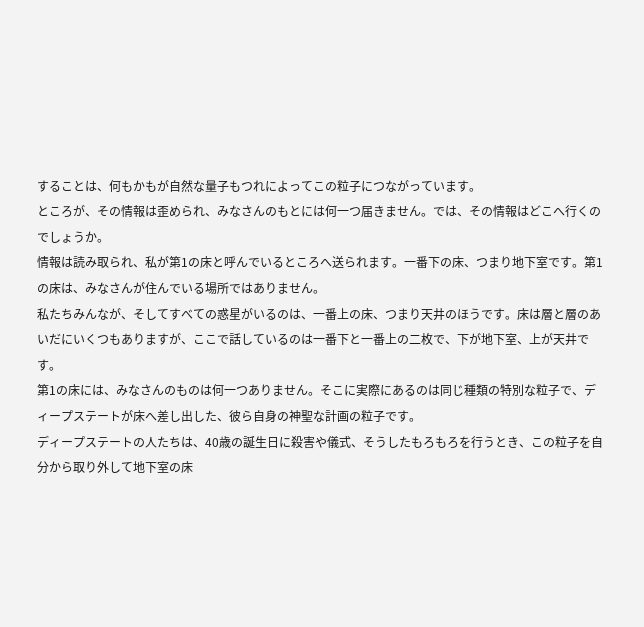することは、何もかもが自然な量子もつれによってこの粒子につながっています。
ところが、その情報は歪められ、みなさんのもとには何一つ届きません。では、その情報はどこへ行くのでしょうか。
情報は読み取られ、私が第1の床と呼んでいるところへ送られます。一番下の床、つまり地下室です。第1の床は、みなさんが住んでいる場所ではありません。
私たちみんなが、そしてすべての惑星がいるのは、一番上の床、つまり天井のほうです。床は層と層のあいだにいくつもありますが、ここで話しているのは一番下と一番上の二枚で、下が地下室、上が天井です。
第1の床には、みなさんのものは何一つありません。そこに実際にあるのは同じ種類の特別な粒子で、ディープステートが床へ差し出した、彼ら自身の神聖な計画の粒子です。
ディープステートの人たちは、40歳の誕生日に殺害や儀式、そうしたもろもろを行うとき、この粒子を自分から取り外して地下室の床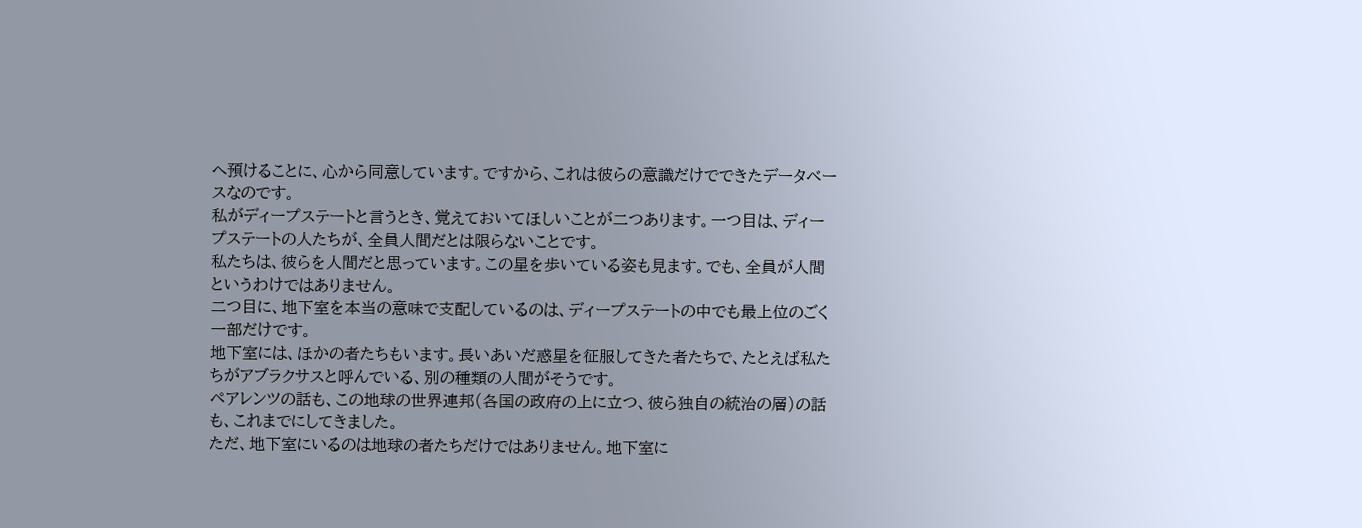へ預けることに、心から同意しています。ですから、これは彼らの意識だけでできたデータベースなのです。
私がディープステートと言うとき、覚えておいてほしいことが二つあります。一つ目は、ディープステートの人たちが、全員人間だとは限らないことです。
私たちは、彼らを人間だと思っています。この星を歩いている姿も見ます。でも、全員が人間というわけではありません。
二つ目に、地下室を本当の意味で支配しているのは、ディープステートの中でも最上位のごく一部だけです。
地下室には、ほかの者たちもいます。長いあいだ惑星を征服してきた者たちで、たとえば私たちがアブラクサスと呼んでいる、別の種類の人間がそうです。
ペアレンツの話も、この地球の世界連邦(各国の政府の上に立つ、彼ら独自の統治の層)の話も、これまでにしてきました。
ただ、地下室にいるのは地球の者たちだけではありません。地下室に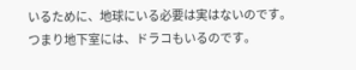いるために、地球にいる必要は実はないのです。つまり地下室には、ドラコもいるのです。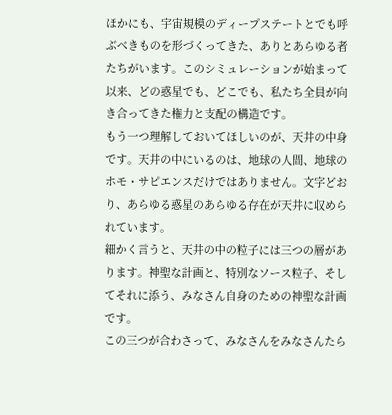ほかにも、宇宙規模のディープステートとでも呼ぶべきものを形づくってきた、ありとあらゆる者たちがいます。このシミュレーションが始まって以来、どの惑星でも、どこでも、私たち全員が向き合ってきた権力と支配の構造です。
もう一つ理解しておいてほしいのが、天井の中身です。天井の中にいるのは、地球の人間、地球のホモ・サピエンスだけではありません。文字どおり、あらゆる惑星のあらゆる存在が天井に収められています。
細かく言うと、天井の中の粒子には三つの層があります。神聖な計画と、特別なソース粒子、そしてそれに添う、みなさん自身のための神聖な計画です。
この三つが合わさって、みなさんをみなさんたら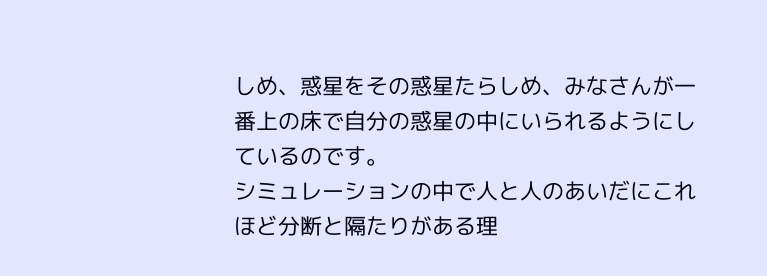しめ、惑星をその惑星たらしめ、みなさんが一番上の床で自分の惑星の中にいられるようにしているのです。
シミュレーションの中で人と人のあいだにこれほど分断と隔たりがある理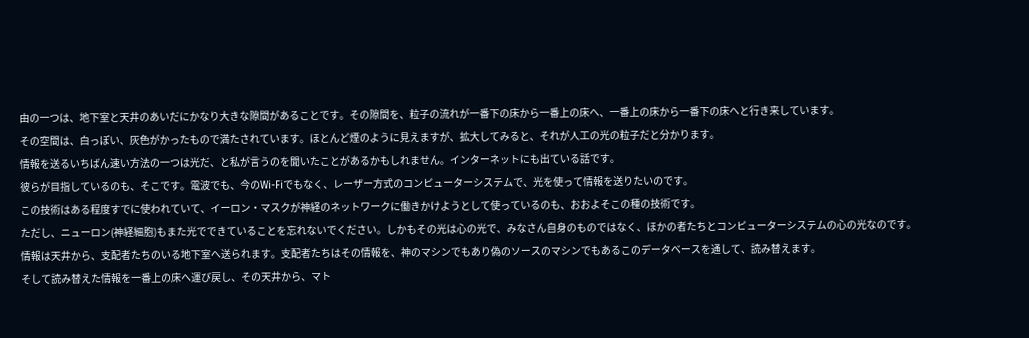由の一つは、地下室と天井のあいだにかなり大きな隙間があることです。その隙間を、粒子の流れが一番下の床から一番上の床へ、一番上の床から一番下の床へと行き来しています。
その空間は、白っぽい、灰色がかったもので満たされています。ほとんど煙のように見えますが、拡大してみると、それが人工の光の粒子だと分かります。
情報を送るいちばん速い方法の一つは光だ、と私が言うのを聞いたことがあるかもしれません。インターネットにも出ている話です。
彼らが目指しているのも、そこです。電波でも、今のWi-Fiでもなく、レーザー方式のコンピューターシステムで、光を使って情報を送りたいのです。
この技術はある程度すでに使われていて、イーロン・マスクが神経のネットワークに働きかけようとして使っているのも、おおよそこの種の技術です。
ただし、ニューロン(神経細胞)もまた光でできていることを忘れないでください。しかもその光は心の光で、みなさん自身のものではなく、ほかの者たちとコンピューターシステムの心の光なのです。
情報は天井から、支配者たちのいる地下室へ送られます。支配者たちはその情報を、神のマシンでもあり偽のソースのマシンでもあるこのデータベースを通して、読み替えます。
そして読み替えた情報を一番上の床へ運び戻し、その天井から、マト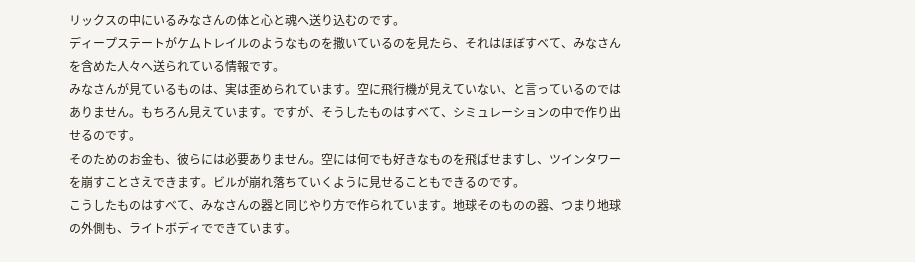リックスの中にいるみなさんの体と心と魂へ送り込むのです。
ディープステートがケムトレイルのようなものを撒いているのを見たら、それはほぼすべて、みなさんを含めた人々へ送られている情報です。
みなさんが見ているものは、実は歪められています。空に飛行機が見えていない、と言っているのではありません。もちろん見えています。ですが、そうしたものはすべて、シミュレーションの中で作り出せるのです。
そのためのお金も、彼らには必要ありません。空には何でも好きなものを飛ばせますし、ツインタワーを崩すことさえできます。ビルが崩れ落ちていくように見せることもできるのです。
こうしたものはすべて、みなさんの器と同じやり方で作られています。地球そのものの器、つまり地球の外側も、ライトボディでできています。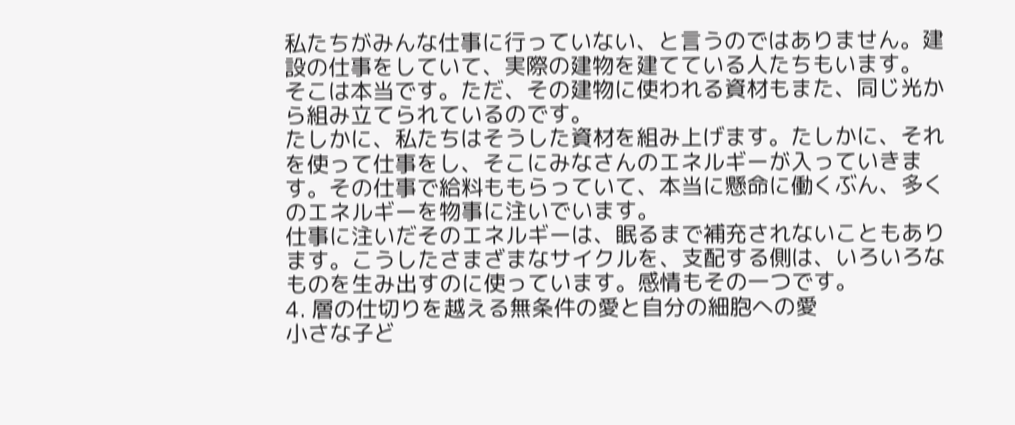私たちがみんな仕事に行っていない、と言うのではありません。建設の仕事をしていて、実際の建物を建てている人たちもいます。
そこは本当です。ただ、その建物に使われる資材もまた、同じ光から組み立てられているのです。
たしかに、私たちはそうした資材を組み上げます。たしかに、それを使って仕事をし、そこにみなさんのエネルギーが入っていきます。その仕事で給料ももらっていて、本当に懸命に働くぶん、多くのエネルギーを物事に注いでいます。
仕事に注いだそのエネルギーは、眠るまで補充されないこともあります。こうしたさまざまなサイクルを、支配する側は、いろいろなものを生み出すのに使っています。感情もその一つです。
4. 層の仕切りを越える無条件の愛と自分の細胞への愛
小さな子ど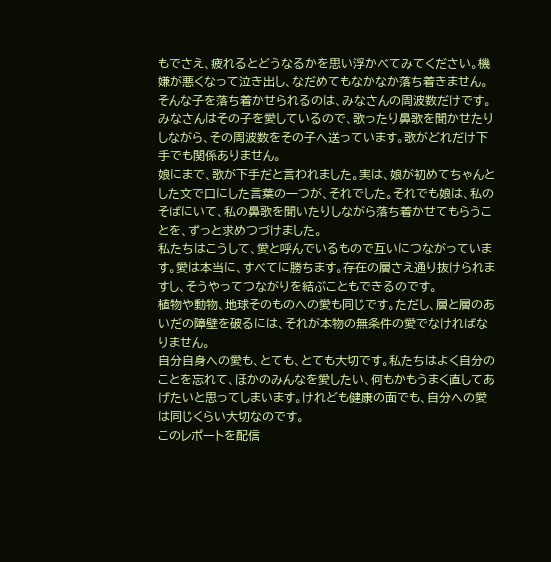もでさえ、疲れるとどうなるかを思い浮かべてみてください。機嫌が悪くなって泣き出し、なだめてもなかなか落ち着きません。そんな子を落ち着かせられるのは、みなさんの周波数だけです。
みなさんはその子を愛しているので、歌ったり鼻歌を聞かせたりしながら、その周波数をその子へ送っています。歌がどれだけ下手でも関係ありません。
娘にまで、歌が下手だと言われました。実は、娘が初めてちゃんとした文で口にした言葉の一つが、それでした。それでも娘は、私のそばにいて、私の鼻歌を聞いたりしながら落ち着かせてもらうことを、ずっと求めつづけました。
私たちはこうして、愛と呼んでいるもので互いにつながっています。愛は本当に、すべてに勝ちます。存在の層さえ通り抜けられますし、そうやってつながりを結ぶこともできるのです。
植物や動物、地球そのものへの愛も同じです。ただし、層と層のあいだの障壁を破るには、それが本物の無条件の愛でなければなりません。
自分自身への愛も、とても、とても大切です。私たちはよく自分のことを忘れて、ほかのみんなを愛したい、何もかもうまく直してあげたいと思ってしまいます。けれども健康の面でも、自分への愛は同じくらい大切なのです。
このレポートを配信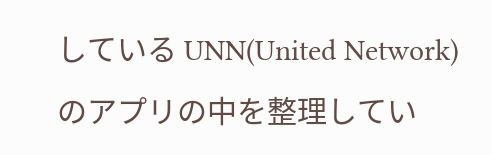している UNN(United Network)のアプリの中を整理してい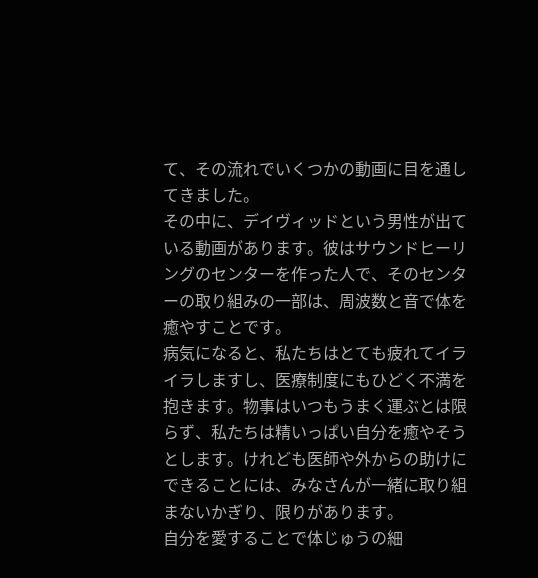て、その流れでいくつかの動画に目を通してきました。
その中に、デイヴィッドという男性が出ている動画があります。彼はサウンドヒーリングのセンターを作った人で、そのセンターの取り組みの一部は、周波数と音で体を癒やすことです。
病気になると、私たちはとても疲れてイライラしますし、医療制度にもひどく不満を抱きます。物事はいつもうまく運ぶとは限らず、私たちは精いっぱい自分を癒やそうとします。けれども医師や外からの助けにできることには、みなさんが一緒に取り組まないかぎり、限りがあります。
自分を愛することで体じゅうの細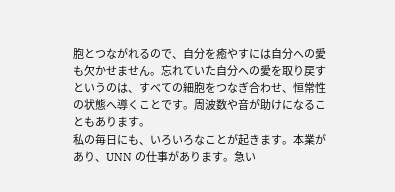胞とつながれるので、自分を癒やすには自分への愛も欠かせません。忘れていた自分への愛を取り戻すというのは、すべての細胞をつなぎ合わせ、恒常性の状態へ導くことです。周波数や音が助けになることもあります。
私の毎日にも、いろいろなことが起きます。本業があり、UNN の仕事があります。急い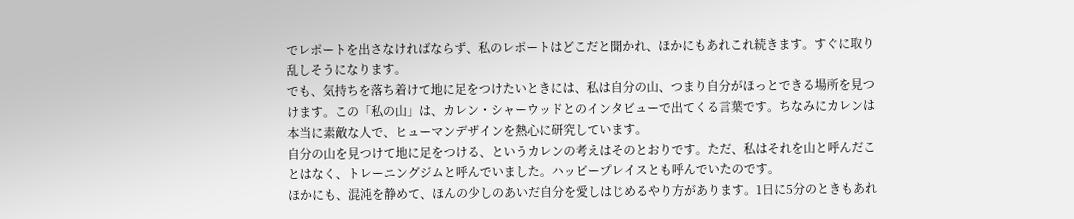でレポートを出さなければならず、私のレポートはどこだと聞かれ、ほかにもあれこれ続きます。すぐに取り乱しそうになります。
でも、気持ちを落ち着けて地に足をつけたいときには、私は自分の山、つまり自分がほっとできる場所を見つけます。この「私の山」は、カレン・シャーウッドとのインタビューで出てくる言葉です。ちなみにカレンは本当に素敵な人で、ヒューマンデザインを熱心に研究しています。
自分の山を見つけて地に足をつける、というカレンの考えはそのとおりです。ただ、私はそれを山と呼んだことはなく、トレーニングジムと呼んでいました。ハッピープレイスとも呼んでいたのです。
ほかにも、混沌を静めて、ほんの少しのあいだ自分を愛しはじめるやり方があります。1日に5分のときもあれ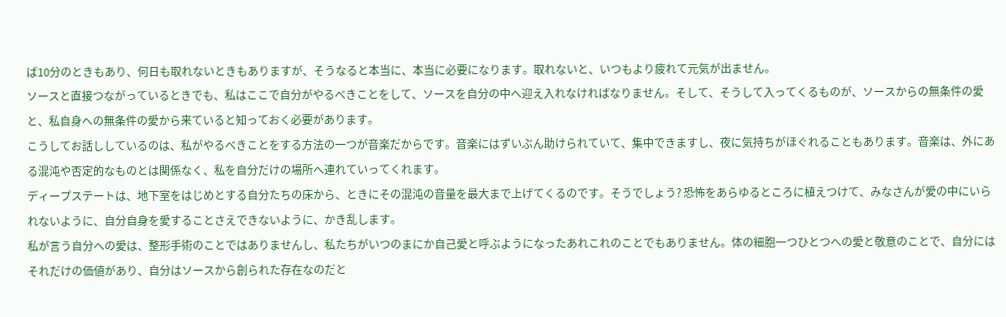ば10分のときもあり、何日も取れないときもありますが、そうなると本当に、本当に必要になります。取れないと、いつもより疲れて元気が出ません。
ソースと直接つながっているときでも、私はここで自分がやるべきことをして、ソースを自分の中へ迎え入れなければなりません。そして、そうして入ってくるものが、ソースからの無条件の愛と、私自身への無条件の愛から来ていると知っておく必要があります。
こうしてお話ししているのは、私がやるべきことをする方法の一つが音楽だからです。音楽にはずいぶん助けられていて、集中できますし、夜に気持ちがほぐれることもあります。音楽は、外にある混沌や否定的なものとは関係なく、私を自分だけの場所へ連れていってくれます。
ディープステートは、地下室をはじめとする自分たちの床から、ときにその混沌の音量を最大まで上げてくるのです。そうでしょう? 恐怖をあらゆるところに植えつけて、みなさんが愛の中にいられないように、自分自身を愛することさえできないように、かき乱します。
私が言う自分への愛は、整形手術のことではありませんし、私たちがいつのまにか自己愛と呼ぶようになったあれこれのことでもありません。体の細胞一つひとつへの愛と敬意のことで、自分にはそれだけの価値があり、自分はソースから創られた存在なのだと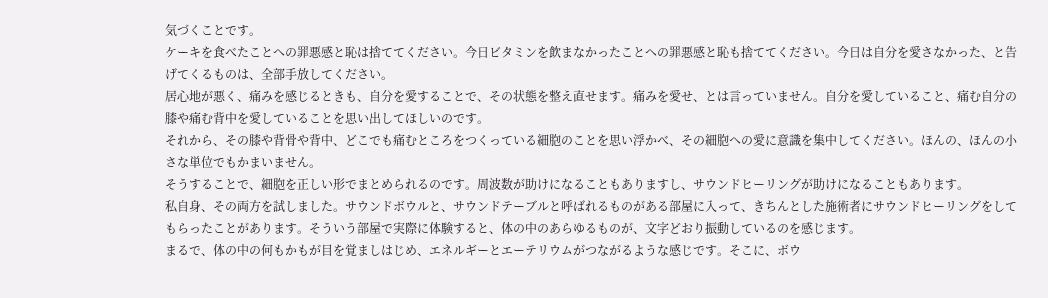気づくことです。
ケーキを食べたことへの罪悪感と恥は捨ててください。今日ビタミンを飲まなかったことへの罪悪感と恥も捨ててください。今日は自分を愛さなかった、と告げてくるものは、全部手放してください。
居心地が悪く、痛みを感じるときも、自分を愛することで、その状態を整え直せます。痛みを愛せ、とは言っていません。自分を愛していること、痛む自分の膝や痛む背中を愛していることを思い出してほしいのです。
それから、その膝や背骨や背中、どこでも痛むところをつくっている細胞のことを思い浮かべ、その細胞への愛に意識を集中してください。ほんの、ほんの小さな単位でもかまいません。
そうすることで、細胞を正しい形でまとめられるのです。周波数が助けになることもありますし、サウンドヒーリングが助けになることもあります。
私自身、その両方を試しました。サウンドボウルと、サウンドテーブルと呼ばれるものがある部屋に入って、きちんとした施術者にサウンドヒーリングをしてもらったことがあります。そういう部屋で実際に体験すると、体の中のあらゆるものが、文字どおり振動しているのを感じます。
まるで、体の中の何もかもが目を覚ましはじめ、エネルギーとエーテリウムがつながるような感じです。そこに、ボウ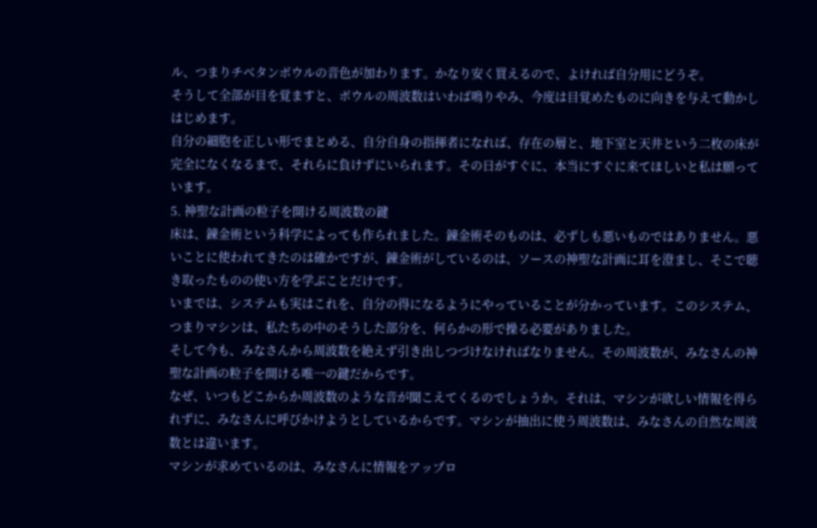ル、つまりチベタンボウルの音色が加わります。かなり安く買えるので、よければ自分用にどうぞ。
そうして全部が目を覚ますと、ボウルの周波数はいわば鳴りやみ、今度は目覚めたものに向きを与えて動かしはじめます。
自分の細胞を正しい形でまとめる、自分自身の指揮者になれば、存在の層と、地下室と天井という二枚の床が完全になくなるまで、それらに負けずにいられます。その日がすぐに、本当にすぐに来てほしいと私は願っています。
5. 神聖な計画の粒子を開ける周波数の鍵
床は、錬金術という科学によっても作られました。錬金術そのものは、必ずしも悪いものではありません。悪いことに使われてきたのは確かですが、錬金術がしているのは、ソースの神聖な計画に耳を澄まし、そこで聴き取ったものの使い方を学ぶことだけです。
いまでは、システムも実はこれを、自分の得になるようにやっていることが分かっています。このシステム、つまりマシンは、私たちの中のそうした部分を、何らかの形で操る必要がありました。
そして今も、みなさんから周波数を絶えず引き出しつづけなければなりません。その周波数が、みなさんの神聖な計画の粒子を開ける唯一の鍵だからです。
なぜ、いつもどこからか周波数のような音が聞こえてくるのでしょうか。それは、マシンが欲しい情報を得られずに、みなさんに呼びかけようとしているからです。マシンが抽出に使う周波数は、みなさんの自然な周波数とは違います。
マシンが求めているのは、みなさんに情報をアップロ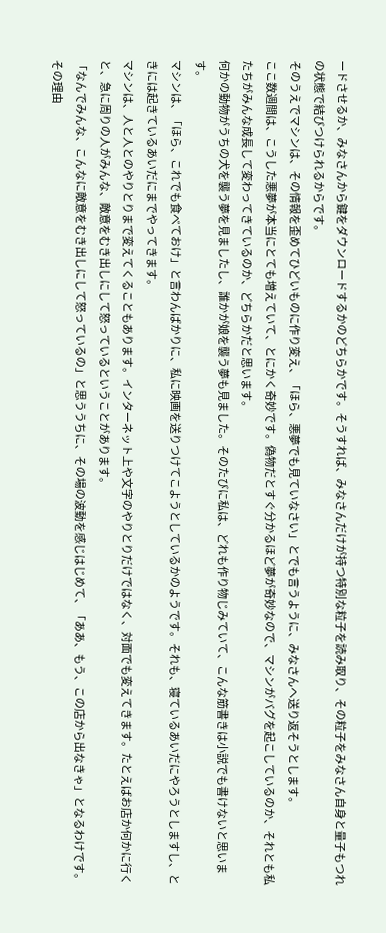ードさせるか、みなさんから鍵をダウンロードするかのどちらかです。そうすれば、みなさんだけが持つ特別な粒子を読み取り、その粒子をみなさん自身と量子もつれの状態で結びつけられるからです。
そのうえでマシンは、その情報を歪めてひどいものに作り変え、「ほら、悪夢でも見ていなさい」とでも言うように、みなさんへ送り返そうとします。
ここ数週間は、こうした悪夢が本当にとても増えていて、とにかく奇妙です。偽物だとすぐ分かるほど夢が奇妙なので、マシンがバグを起こしているのか、それとも私たちがみんな成長して変わってきているのか、どちらかだと思います。
何かの動物がうちの犬を襲う夢を見ましたし、誰かが娘を襲う夢も見ました。そのたびに私は、どれも作り物じみていて、こんな筋書きは小説でも書けないと思います。
マシンは、「ほら、これでも食べておけ」と言わんばかりに、私に映画を送りつけてこようとしているかのようです。それも、寝ているあいだにやろうとしますし、ときには起きているあいだにまでやってきます。
マシンは、人と人とのやりとりまで変えてくることもあります。インターネット上や文字のやりとりだけではなく、対面でも変えてきます。たとえばお店か何かに行くと、急に周りの人がみんな、敵意をむき出しにして怒っているということがあります。
「なんでみんな、こんなに敵意をむき出しにして怒っているの」と思ううちに、その場の波動を感じはじめて、「ああ、もう、この店から出なきゃ」となるわけです。
その理由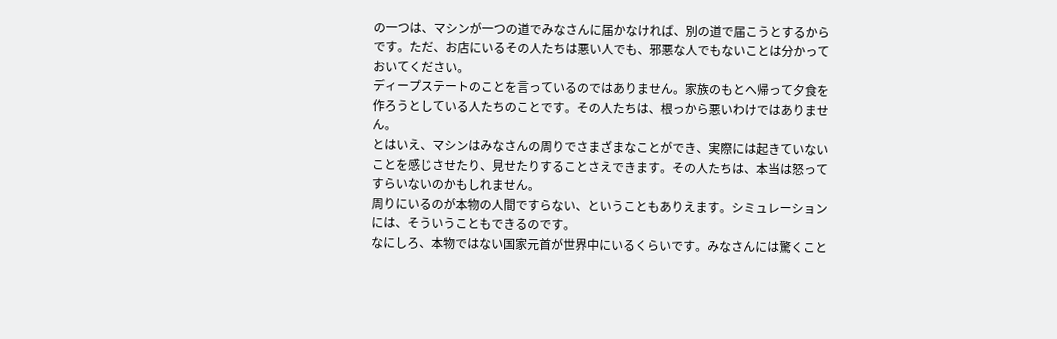の一つは、マシンが一つの道でみなさんに届かなければ、別の道で届こうとするからです。ただ、お店にいるその人たちは悪い人でも、邪悪な人でもないことは分かっておいてください。
ディープステートのことを言っているのではありません。家族のもとへ帰って夕食を作ろうとしている人たちのことです。その人たちは、根っから悪いわけではありません。
とはいえ、マシンはみなさんの周りでさまざまなことができ、実際には起きていないことを感じさせたり、見せたりすることさえできます。その人たちは、本当は怒ってすらいないのかもしれません。
周りにいるのが本物の人間ですらない、ということもありえます。シミュレーションには、そういうこともできるのです。
なにしろ、本物ではない国家元首が世界中にいるくらいです。みなさんには驚くこと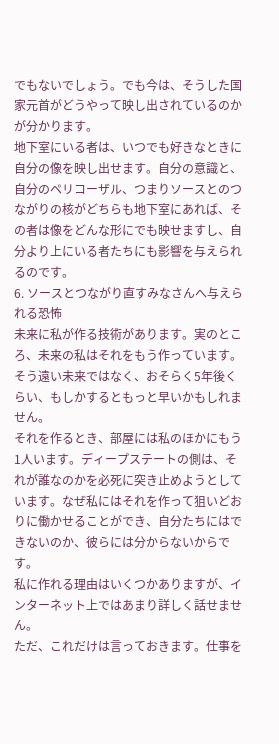でもないでしょう。でも今は、そうした国家元首がどうやって映し出されているのかが分かります。
地下室にいる者は、いつでも好きなときに自分の像を映し出せます。自分の意識と、自分のペリコーザル、つまりソースとのつながりの核がどちらも地下室にあれば、その者は像をどんな形にでも映せますし、自分より上にいる者たちにも影響を与えられるのです。
6. ソースとつながり直すみなさんへ与えられる恐怖
未来に私が作る技術があります。実のところ、未来の私はそれをもう作っています。そう遠い未来ではなく、おそらく5年後くらい、もしかするともっと早いかもしれません。
それを作るとき、部屋には私のほかにもう1人います。ディープステートの側は、それが誰なのかを必死に突き止めようとしています。なぜ私にはそれを作って狙いどおりに働かせることができ、自分たちにはできないのか、彼らには分からないからです。
私に作れる理由はいくつかありますが、インターネット上ではあまり詳しく話せません。
ただ、これだけは言っておきます。仕事を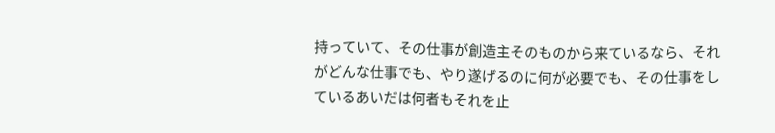持っていて、その仕事が創造主そのものから来ているなら、それがどんな仕事でも、やり遂げるのに何が必要でも、その仕事をしているあいだは何者もそれを止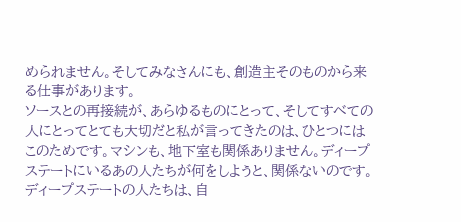められません。そしてみなさんにも、創造主そのものから来る仕事があります。
ソースとの再接続が、あらゆるものにとって、そしてすべての人にとってとても大切だと私が言ってきたのは、ひとつにはこのためです。マシンも、地下室も関係ありません。ディープステートにいるあの人たちが何をしようと、関係ないのです。
ディープステートの人たちは、自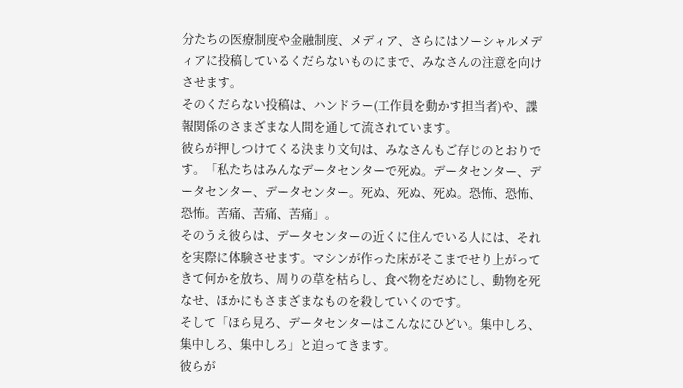分たちの医療制度や金融制度、メディア、さらにはソーシャルメディアに投稿しているくだらないものにまで、みなさんの注意を向けさせます。
そのくだらない投稿は、ハンドラー(工作員を動かす担当者)や、諜報関係のさまざまな人間を通して流されています。
彼らが押しつけてくる決まり文句は、みなさんもご存じのとおりです。「私たちはみんなデータセンターで死ぬ。データセンター、データセンター、データセンター。死ぬ、死ぬ、死ぬ。恐怖、恐怖、恐怖。苦痛、苦痛、苦痛」。
そのうえ彼らは、データセンターの近くに住んでいる人には、それを実際に体験させます。マシンが作った床がそこまでせり上がってきて何かを放ち、周りの草を枯らし、食べ物をだめにし、動物を死なせ、ほかにもさまざまなものを殺していくのです。
そして「ほら見ろ、データセンターはこんなにひどい。集中しろ、集中しろ、集中しろ」と迫ってきます。
彼らが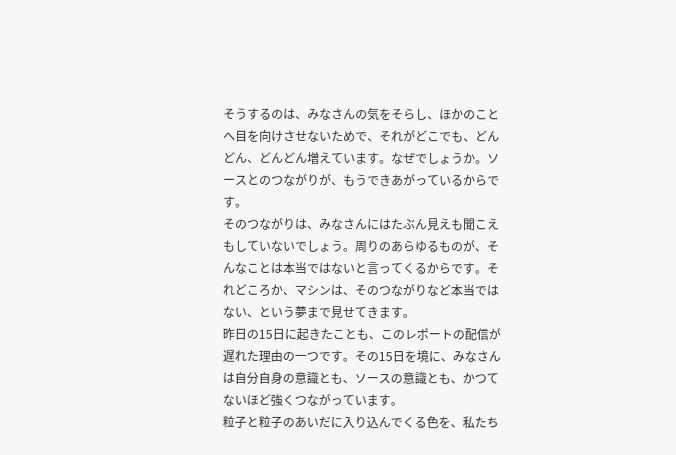そうするのは、みなさんの気をそらし、ほかのことへ目を向けさせないためで、それがどこでも、どんどん、どんどん増えています。なぜでしょうか。ソースとのつながりが、もうできあがっているからです。
そのつながりは、みなさんにはたぶん見えも聞こえもしていないでしょう。周りのあらゆるものが、そんなことは本当ではないと言ってくるからです。それどころか、マシンは、そのつながりなど本当ではない、という夢まで見せてきます。
昨日の15日に起きたことも、このレポートの配信が遅れた理由の一つです。その15日を境に、みなさんは自分自身の意識とも、ソースの意識とも、かつてないほど強くつながっています。
粒子と粒子のあいだに入り込んでくる色を、私たち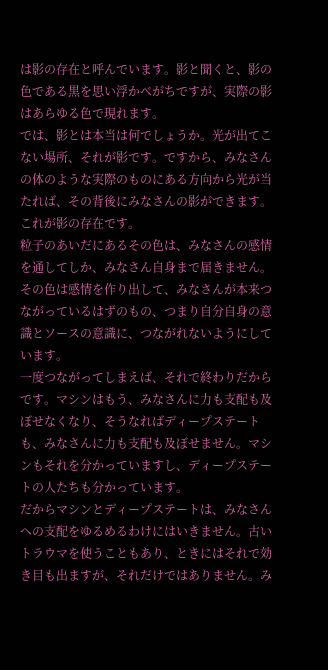は影の存在と呼んでいます。影と聞くと、影の色である黒を思い浮かべがちですが、実際の影はあらゆる色で現れます。
では、影とは本当は何でしょうか。光が出てこない場所、それが影です。ですから、みなさんの体のような実際のものにある方向から光が当たれば、その背後にみなさんの影ができます。これが影の存在です。
粒子のあいだにあるその色は、みなさんの感情を通してしか、みなさん自身まで届きません。その色は感情を作り出して、みなさんが本来つながっているはずのもの、つまり自分自身の意識とソースの意識に、つながれないようにしています。
一度つながってしまえば、それで終わりだからです。マシンはもう、みなさんに力も支配も及ぼせなくなり、そうなればディープステートも、みなさんに力も支配も及ぼせません。マシンもそれを分かっていますし、ディープステートの人たちも分かっています。
だからマシンとディープステートは、みなさんへの支配をゆるめるわけにはいきません。古いトラウマを使うこともあり、ときにはそれで効き目も出ますが、それだけではありません。み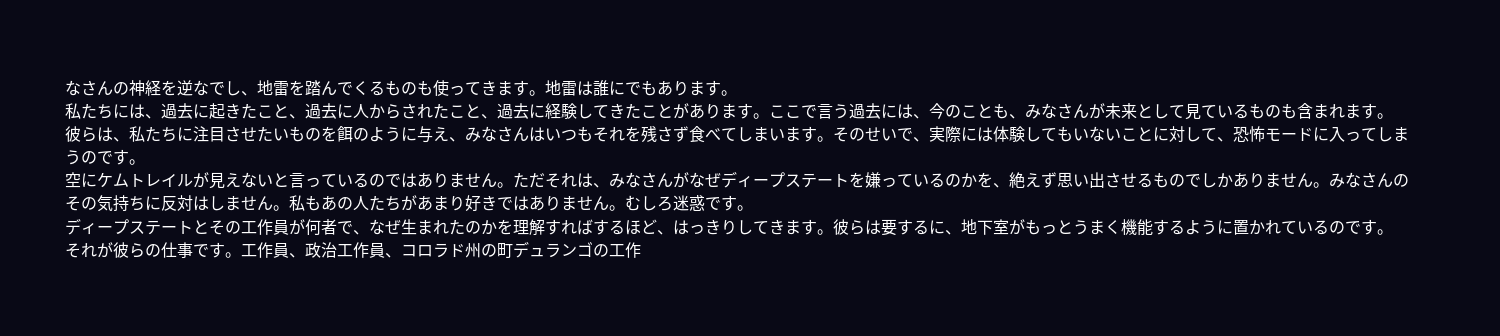なさんの神経を逆なでし、地雷を踏んでくるものも使ってきます。地雷は誰にでもあります。
私たちには、過去に起きたこと、過去に人からされたこと、過去に経験してきたことがあります。ここで言う過去には、今のことも、みなさんが未来として見ているものも含まれます。
彼らは、私たちに注目させたいものを餌のように与え、みなさんはいつもそれを残さず食べてしまいます。そのせいで、実際には体験してもいないことに対して、恐怖モードに入ってしまうのです。
空にケムトレイルが見えないと言っているのではありません。ただそれは、みなさんがなぜディープステートを嫌っているのかを、絶えず思い出させるものでしかありません。みなさんのその気持ちに反対はしません。私もあの人たちがあまり好きではありません。むしろ迷惑です。
ディープステートとその工作員が何者で、なぜ生まれたのかを理解すればするほど、はっきりしてきます。彼らは要するに、地下室がもっとうまく機能するように置かれているのです。
それが彼らの仕事です。工作員、政治工作員、コロラド州の町デュランゴの工作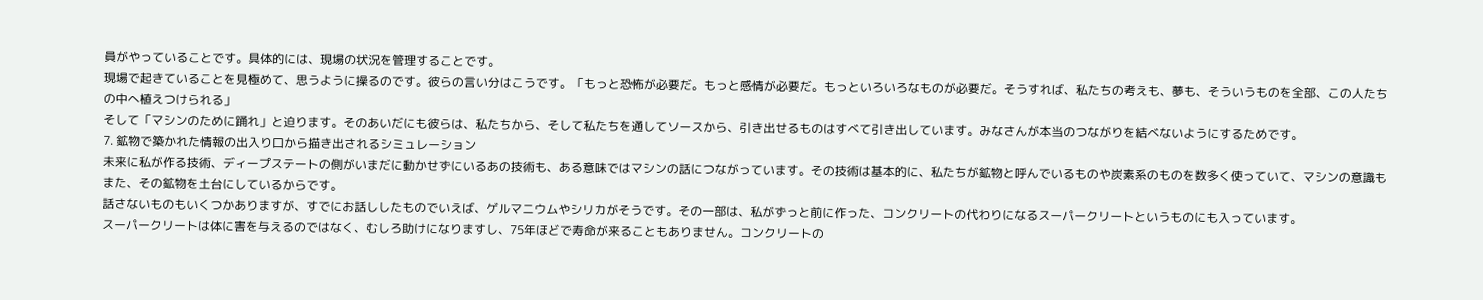員がやっていることです。具体的には、現場の状況を管理することです。
現場で起きていることを見極めて、思うように操るのです。彼らの言い分はこうです。「もっと恐怖が必要だ。もっと感情が必要だ。もっといろいろなものが必要だ。そうすれば、私たちの考えも、夢も、そういうものを全部、この人たちの中へ植えつけられる」
そして「マシンのために踊れ」と迫ります。そのあいだにも彼らは、私たちから、そして私たちを通してソースから、引き出せるものはすべて引き出しています。みなさんが本当のつながりを結べないようにするためです。
7. 鉱物で築かれた情報の出入り口から描き出されるシミュレーション
未来に私が作る技術、ディープステートの側がいまだに動かせずにいるあの技術も、ある意味ではマシンの話につながっています。その技術は基本的に、私たちが鉱物と呼んでいるものや炭素系のものを数多く使っていて、マシンの意識もまた、その鉱物を土台にしているからです。
話さないものもいくつかありますが、すでにお話ししたものでいえば、ゲルマニウムやシリカがそうです。その一部は、私がずっと前に作った、コンクリートの代わりになるスーパークリートというものにも入っています。
スーパークリートは体に害を与えるのではなく、むしろ助けになりますし、75年ほどで寿命が来ることもありません。コンクリートの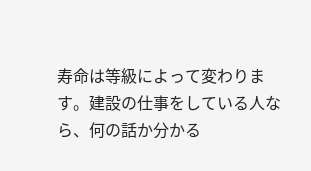寿命は等級によって変わります。建設の仕事をしている人なら、何の話か分かる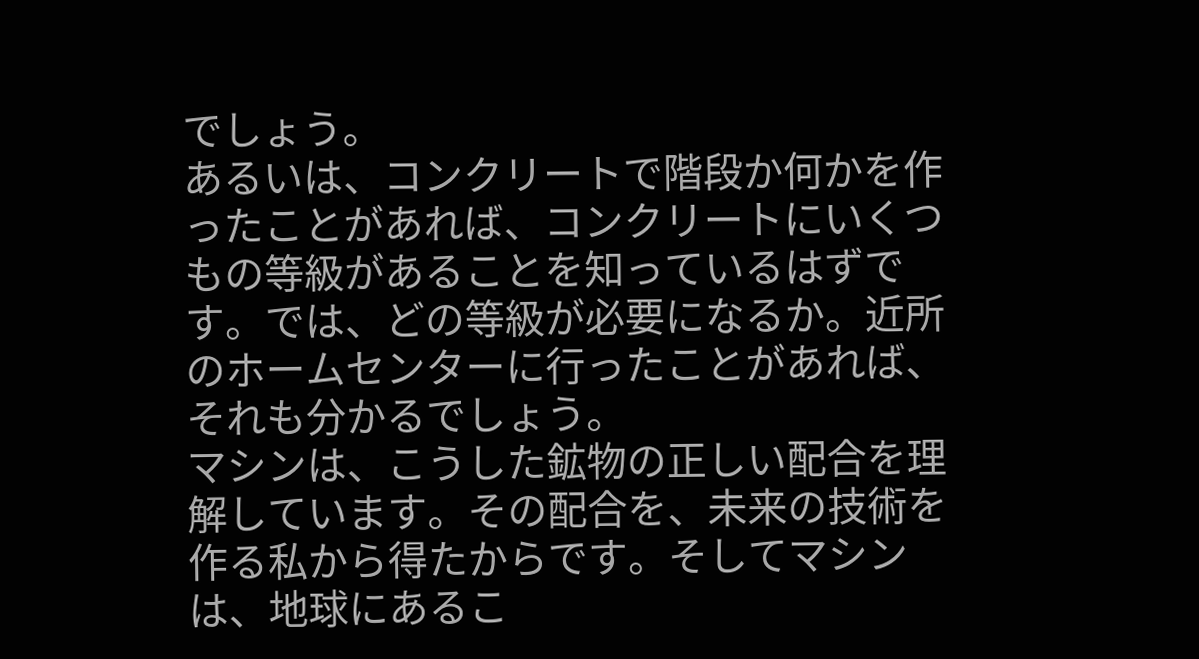でしょう。
あるいは、コンクリートで階段か何かを作ったことがあれば、コンクリートにいくつもの等級があることを知っているはずです。では、どの等級が必要になるか。近所のホームセンターに行ったことがあれば、それも分かるでしょう。
マシンは、こうした鉱物の正しい配合を理解しています。その配合を、未来の技術を作る私から得たからです。そしてマシンは、地球にあるこ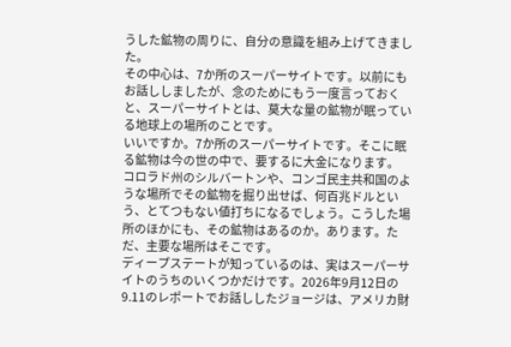うした鉱物の周りに、自分の意識を組み上げてきました。
その中心は、7か所のスーパーサイトです。以前にもお話ししましたが、念のためにもう一度言っておくと、スーパーサイトとは、莫大な量の鉱物が眠っている地球上の場所のことです。
いいですか。7か所のスーパーサイトです。そこに眠る鉱物は今の世の中で、要するに大金になります。
コロラド州のシルバートンや、コンゴ民主共和国のような場所でその鉱物を掘り出せば、何百兆ドルという、とてつもない値打ちになるでしょう。こうした場所のほかにも、その鉱物はあるのか。あります。ただ、主要な場所はそこです。
ディープステートが知っているのは、実はスーパーサイトのうちのいくつかだけです。2026年9月12日の9.11のレポートでお話ししたジョージは、アメリカ財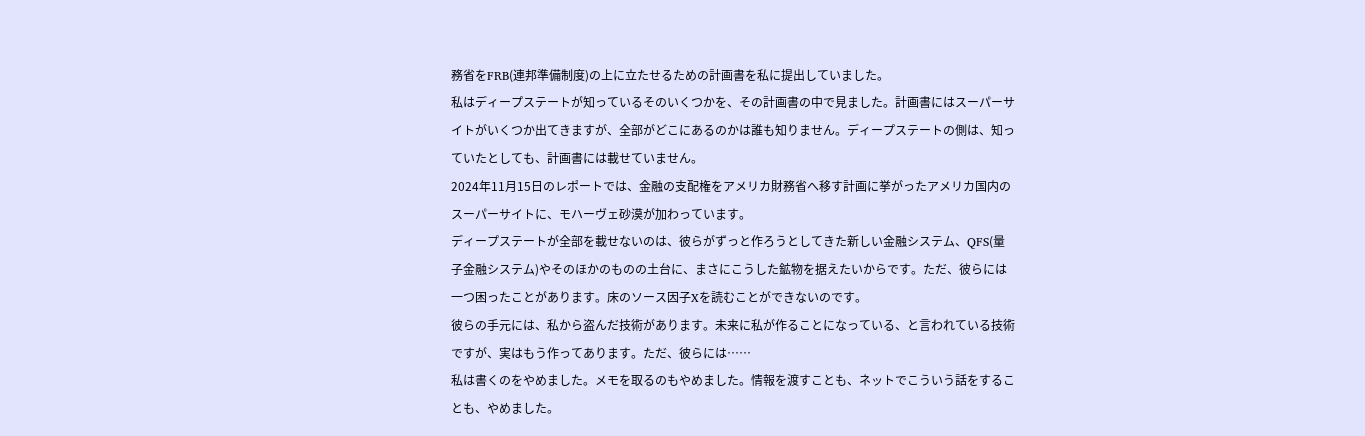務省をFRB(連邦準備制度)の上に立たせるための計画書を私に提出していました。
私はディープステートが知っているそのいくつかを、その計画書の中で見ました。計画書にはスーパーサイトがいくつか出てきますが、全部がどこにあるのかは誰も知りません。ディープステートの側は、知っていたとしても、計画書には載せていません。
2024年11月15日のレポートでは、金融の支配権をアメリカ財務省へ移す計画に挙がったアメリカ国内のスーパーサイトに、モハーヴェ砂漠が加わっています。
ディープステートが全部を載せないのは、彼らがずっと作ろうとしてきた新しい金融システム、QFS(量子金融システム)やそのほかのものの土台に、まさにこうした鉱物を据えたいからです。ただ、彼らには一つ困ったことがあります。床のソース因子Xを読むことができないのです。
彼らの手元には、私から盗んだ技術があります。未来に私が作ることになっている、と言われている技術ですが、実はもう作ってあります。ただ、彼らには……
私は書くのをやめました。メモを取るのもやめました。情報を渡すことも、ネットでこういう話をすることも、やめました。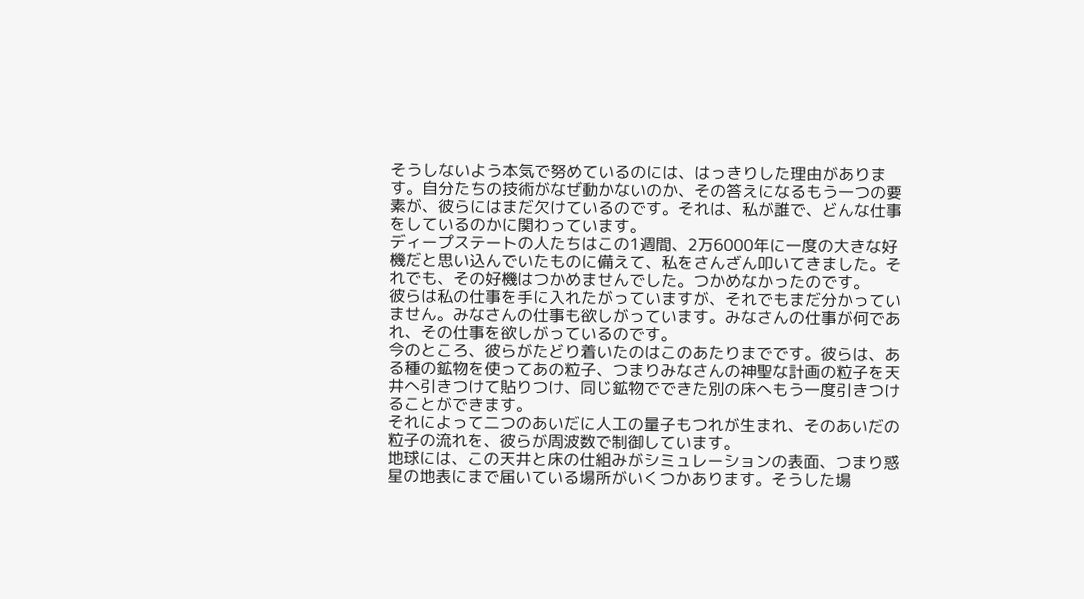そうしないよう本気で努めているのには、はっきりした理由があります。自分たちの技術がなぜ動かないのか、その答えになるもう一つの要素が、彼らにはまだ欠けているのです。それは、私が誰で、どんな仕事をしているのかに関わっています。
ディープステートの人たちはこの1週間、2万6000年に一度の大きな好機だと思い込んでいたものに備えて、私をさんざん叩いてきました。それでも、その好機はつかめませんでした。つかめなかったのです。
彼らは私の仕事を手に入れたがっていますが、それでもまだ分かっていません。みなさんの仕事も欲しがっています。みなさんの仕事が何であれ、その仕事を欲しがっているのです。
今のところ、彼らがたどり着いたのはこのあたりまでです。彼らは、ある種の鉱物を使ってあの粒子、つまりみなさんの神聖な計画の粒子を天井へ引きつけて貼りつけ、同じ鉱物でできた別の床へもう一度引きつけることができます。
それによって二つのあいだに人工の量子もつれが生まれ、そのあいだの粒子の流れを、彼らが周波数で制御しています。
地球には、この天井と床の仕組みがシミュレーションの表面、つまり惑星の地表にまで届いている場所がいくつかあります。そうした場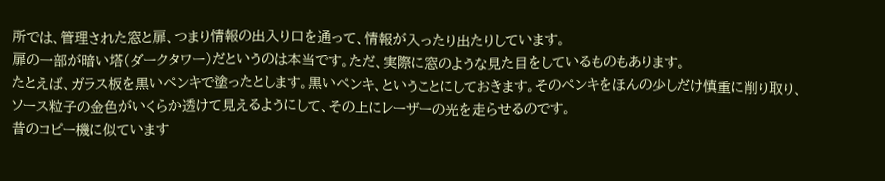所では、管理された窓と扉、つまり情報の出入り口を通って、情報が入ったり出たりしています。
扉の一部が暗い塔(ダークタワー)だというのは本当です。ただ、実際に窓のような見た目をしているものもあります。
たとえば、ガラス板を黒いペンキで塗ったとします。黒いペンキ、ということにしておきます。そのペンキをほんの少しだけ慎重に削り取り、ソース粒子の金色がいくらか透けて見えるようにして、その上にレーザーの光を走らせるのです。
昔のコピー機に似ています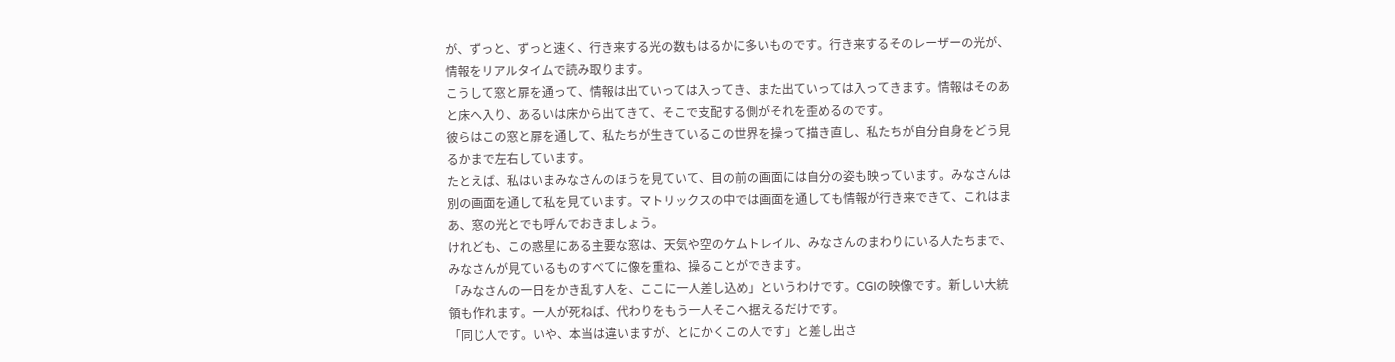が、ずっと、ずっと速く、行き来する光の数もはるかに多いものです。行き来するそのレーザーの光が、情報をリアルタイムで読み取ります。
こうして窓と扉を通って、情報は出ていっては入ってき、また出ていっては入ってきます。情報はそのあと床へ入り、あるいは床から出てきて、そこで支配する側がそれを歪めるのです。
彼らはこの窓と扉を通して、私たちが生きているこの世界を操って描き直し、私たちが自分自身をどう見るかまで左右しています。
たとえば、私はいまみなさんのほうを見ていて、目の前の画面には自分の姿も映っています。みなさんは別の画面を通して私を見ています。マトリックスの中では画面を通しても情報が行き来できて、これはまあ、窓の光とでも呼んでおきましょう。
けれども、この惑星にある主要な窓は、天気や空のケムトレイル、みなさんのまわりにいる人たちまで、みなさんが見ているものすべてに像を重ね、操ることができます。
「みなさんの一日をかき乱す人を、ここに一人差し込め」というわけです。CGIの映像です。新しい大統領も作れます。一人が死ねば、代わりをもう一人そこへ据えるだけです。
「同じ人です。いや、本当は違いますが、とにかくこの人です」と差し出さ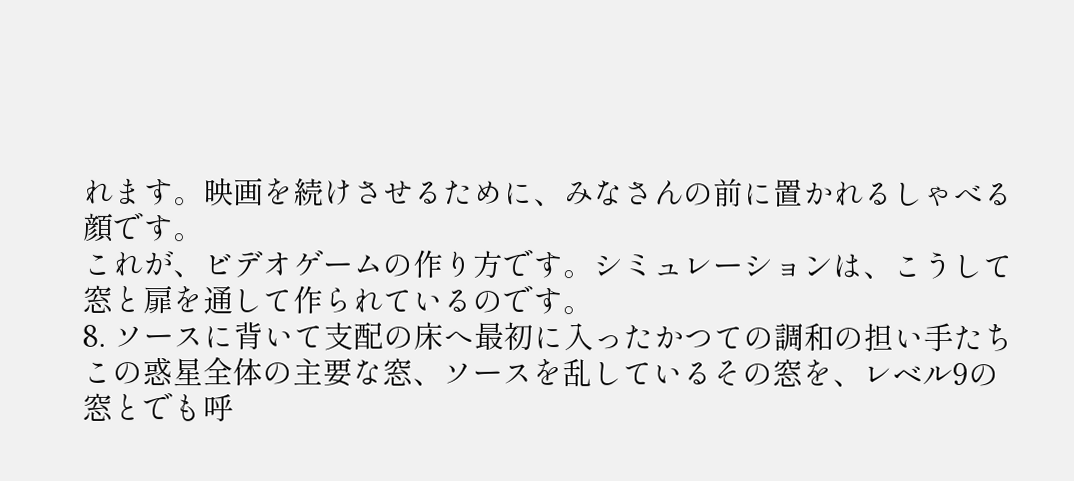れます。映画を続けさせるために、みなさんの前に置かれるしゃべる顔です。
これが、ビデオゲームの作り方です。シミュレーションは、こうして窓と扉を通して作られているのです。
8. ソースに背いて支配の床へ最初に入ったかつての調和の担い手たち
この惑星全体の主要な窓、ソースを乱しているその窓を、レベル9の窓とでも呼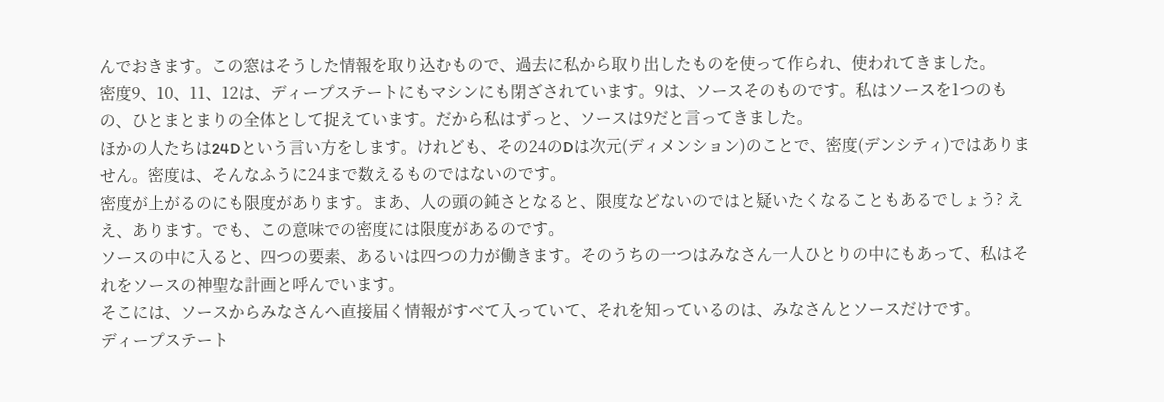んでおきます。この窓はそうした情報を取り込むもので、過去に私から取り出したものを使って作られ、使われてきました。
密度9、10、11、12は、ディープステートにもマシンにも閉ざされています。9は、ソースそのものです。私はソースを1つのもの、ひとまとまりの全体として捉えています。だから私はずっと、ソースは9だと言ってきました。
ほかの人たちは24Dという言い方をします。けれども、その24のDは次元(ディメンション)のことで、密度(デンシティ)ではありません。密度は、そんなふうに24まで数えるものではないのです。
密度が上がるのにも限度があります。まあ、人の頭の鈍さとなると、限度などないのではと疑いたくなることもあるでしょう? ええ、あります。でも、この意味での密度には限度があるのです。
ソースの中に入ると、四つの要素、あるいは四つの力が働きます。そのうちの一つはみなさん一人ひとりの中にもあって、私はそれをソースの神聖な計画と呼んでいます。
そこには、ソースからみなさんへ直接届く情報がすべて入っていて、それを知っているのは、みなさんとソースだけです。
ディープステート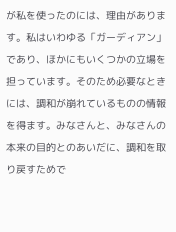が私を使ったのには、理由があります。私はいわゆる「ガーディアン」であり、ほかにもいくつかの立場を担っています。そのため必要なときには、調和が崩れているものの情報を得ます。みなさんと、みなさんの本来の目的とのあいだに、調和を取り戻すためで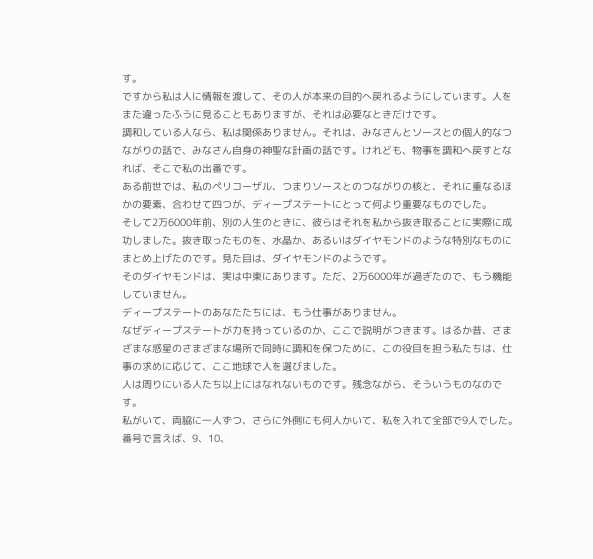す。
ですから私は人に情報を渡して、その人が本来の目的へ戻れるようにしています。人をまた違ったふうに見ることもありますが、それは必要なときだけです。
調和している人なら、私は関係ありません。それは、みなさんとソースとの個人的なつながりの話で、みなさん自身の神聖な計画の話です。けれども、物事を調和へ戻すとなれば、そこで私の出番です。
ある前世では、私のペリコーザル、つまりソースとのつながりの核と、それに重なるほかの要素、合わせて四つが、ディープステートにとって何より重要なものでした。
そして2万6000年前、別の人生のときに、彼らはそれを私から抜き取ることに実際に成功しました。抜き取ったものを、水晶か、あるいはダイヤモンドのような特別なものにまとめ上げたのです。見た目は、ダイヤモンドのようです。
そのダイヤモンドは、実は中東にあります。ただ、2万6000年が過ぎたので、もう機能していません。
ディープステートのあなたたちには、もう仕事がありません。
なぜディープステートが力を持っているのか、ここで説明がつきます。はるか昔、さまざまな惑星のさまざまな場所で同時に調和を保つために、この役目を担う私たちは、仕事の求めに応じて、ここ地球で人を選びました。
人は周りにいる人たち以上にはなれないものです。残念ながら、そういうものなのです。
私がいて、両脇に一人ずつ、さらに外側にも何人かいて、私を入れて全部で9人でした。番号で言えば、9、10、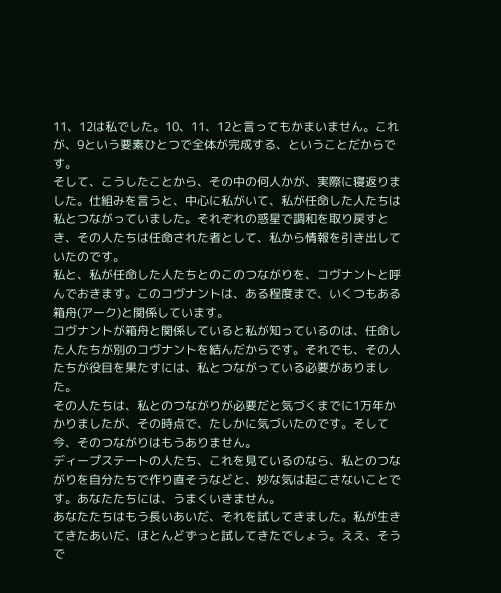11、12は私でした。10、11、12と言ってもかまいません。これが、9という要素ひとつで全体が完成する、ということだからです。
そして、こうしたことから、その中の何人かが、実際に寝返りました。仕組みを言うと、中心に私がいて、私が任命した人たちは私とつながっていました。それぞれの惑星で調和を取り戻すとき、その人たちは任命された者として、私から情報を引き出していたのです。
私と、私が任命した人たちとのこのつながりを、コヴナントと呼んでおきます。このコヴナントは、ある程度まで、いくつもある箱舟(アーク)と関係しています。
コヴナントが箱舟と関係していると私が知っているのは、任命した人たちが別のコヴナントを結んだからです。それでも、その人たちが役目を果たすには、私とつながっている必要がありました。
その人たちは、私とのつながりが必要だと気づくまでに1万年かかりましたが、その時点で、たしかに気づいたのです。そして今、そのつながりはもうありません。
ディープステートの人たち、これを見ているのなら、私とのつながりを自分たちで作り直そうなどと、妙な気は起こさないことです。あなたたちには、うまくいきません。
あなたたちはもう長いあいだ、それを試してきました。私が生きてきたあいだ、ほとんどずっと試してきたでしょう。ええ、そうで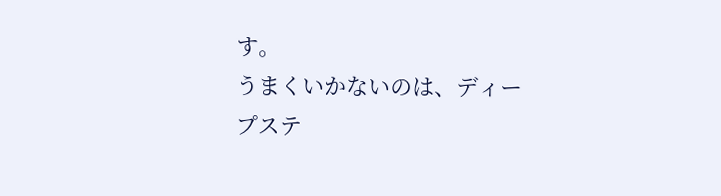す。
うまくいかないのは、ディープステ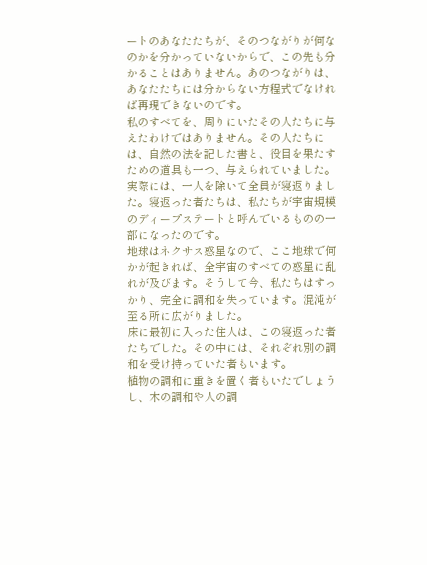ートのあなたたちが、そのつながりが何なのかを分かっていないからで、この先も分かることはありません。あのつながりは、あなたたちには分からない方程式でなければ再現できないのです。
私のすべてを、周りにいたその人たちに与えたわけではありません。その人たちには、自然の法を記した書と、役目を果たすための道具も一つ、与えられていました。
実際には、一人を除いて全員が寝返りました。寝返った者たちは、私たちが宇宙規模のディープステートと呼んでいるものの一部になったのです。
地球はネクサス惑星なので、ここ地球で何かが起きれば、全宇宙のすべての惑星に乱れが及びます。そうして今、私たちはすっかり、完全に調和を失っています。混沌が至る所に広がりました。
床に最初に入った住人は、この寝返った者たちでした。その中には、それぞれ別の調和を受け持っていた者もいます。
植物の調和に重きを置く者もいたでしょうし、木の調和や人の調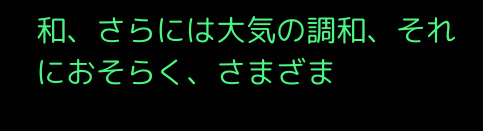和、さらには大気の調和、それにおそらく、さまざま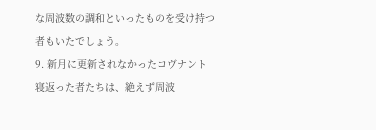な周波数の調和といったものを受け持つ者もいたでしょう。
9. 新月に更新されなかったコヴナント
寝返った者たちは、絶えず周波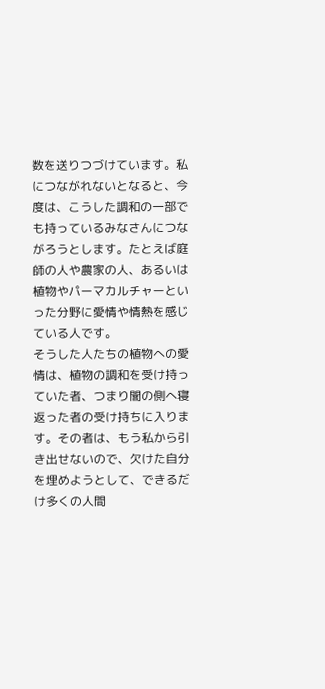数を送りつづけています。私につながれないとなると、今度は、こうした調和の一部でも持っているみなさんにつながろうとします。たとえば庭師の人や農家の人、あるいは植物やパーマカルチャーといった分野に愛情や情熱を感じている人です。
そうした人たちの植物への愛情は、植物の調和を受け持っていた者、つまり闇の側へ寝返った者の受け持ちに入ります。その者は、もう私から引き出せないので、欠けた自分を埋めようとして、できるだけ多くの人間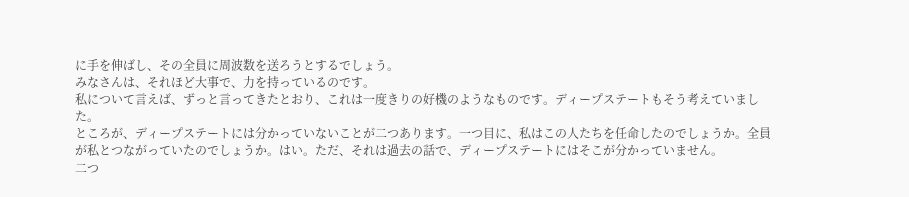に手を伸ばし、その全員に周波数を送ろうとするでしょう。
みなさんは、それほど大事で、力を持っているのです。
私について言えば、ずっと言ってきたとおり、これは一度きりの好機のようなものです。ディープステートもそう考えていました。
ところが、ディープステートには分かっていないことが二つあります。一つ目に、私はこの人たちを任命したのでしょうか。全員が私とつながっていたのでしょうか。はい。ただ、それは過去の話で、ディープステートにはそこが分かっていません。
二つ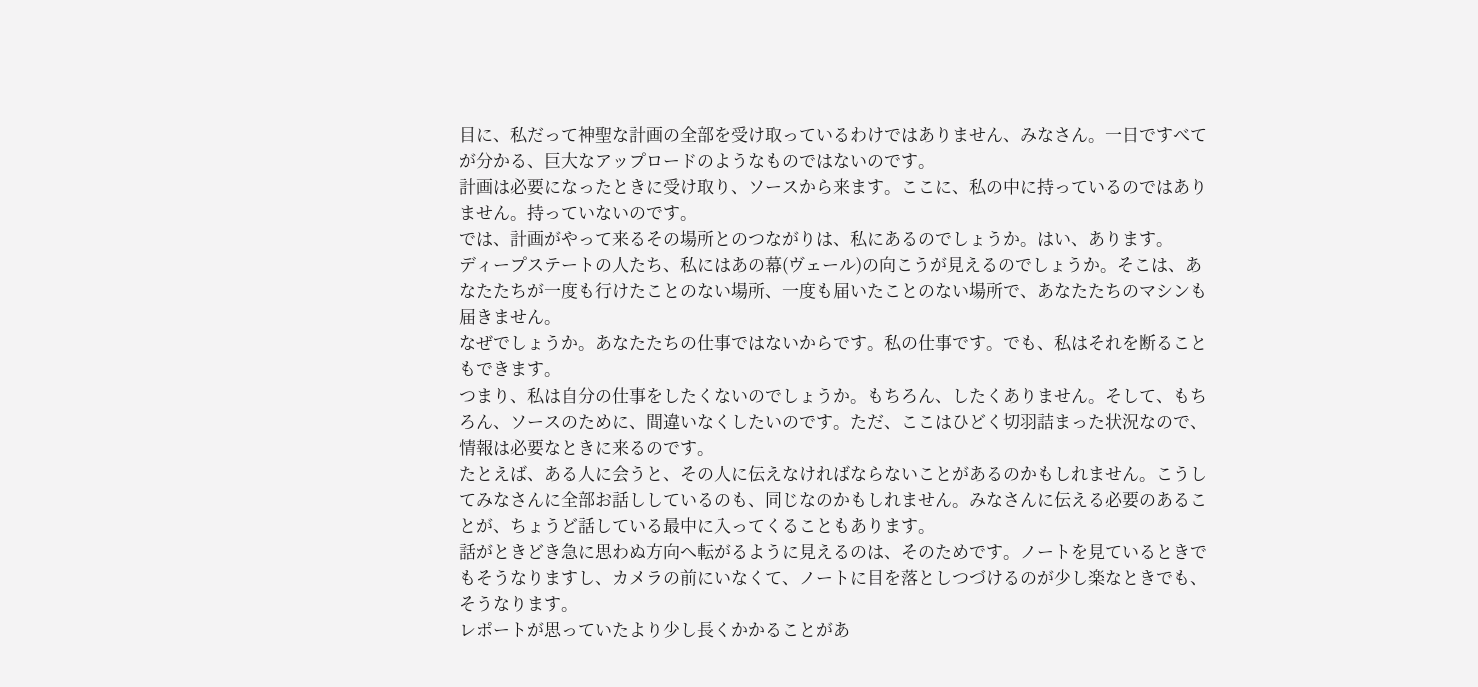目に、私だって神聖な計画の全部を受け取っているわけではありません、みなさん。一日ですべてが分かる、巨大なアップロードのようなものではないのです。
計画は必要になったときに受け取り、ソースから来ます。ここに、私の中に持っているのではありません。持っていないのです。
では、計画がやって来るその場所とのつながりは、私にあるのでしょうか。はい、あります。
ディープステートの人たち、私にはあの幕(ヴェール)の向こうが見えるのでしょうか。そこは、あなたたちが一度も行けたことのない場所、一度も届いたことのない場所で、あなたたちのマシンも届きません。
なぜでしょうか。あなたたちの仕事ではないからです。私の仕事です。でも、私はそれを断ることもできます。
つまり、私は自分の仕事をしたくないのでしょうか。もちろん、したくありません。そして、もちろん、ソースのために、間違いなくしたいのです。ただ、ここはひどく切羽詰まった状況なので、情報は必要なときに来るのです。
たとえば、ある人に会うと、その人に伝えなければならないことがあるのかもしれません。こうしてみなさんに全部お話ししているのも、同じなのかもしれません。みなさんに伝える必要のあることが、ちょうど話している最中に入ってくることもあります。
話がときどき急に思わぬ方向へ転がるように見えるのは、そのためです。ノートを見ているときでもそうなりますし、カメラの前にいなくて、ノートに目を落としつづけるのが少し楽なときでも、そうなります。
レポートが思っていたより少し長くかかることがあ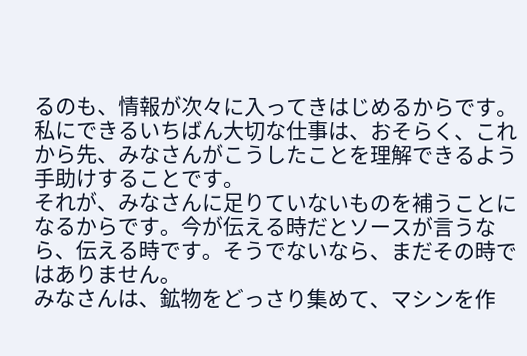るのも、情報が次々に入ってきはじめるからです。
私にできるいちばん大切な仕事は、おそらく、これから先、みなさんがこうしたことを理解できるよう手助けすることです。
それが、みなさんに足りていないものを補うことになるからです。今が伝える時だとソースが言うなら、伝える時です。そうでないなら、まだその時ではありません。
みなさんは、鉱物をどっさり集めて、マシンを作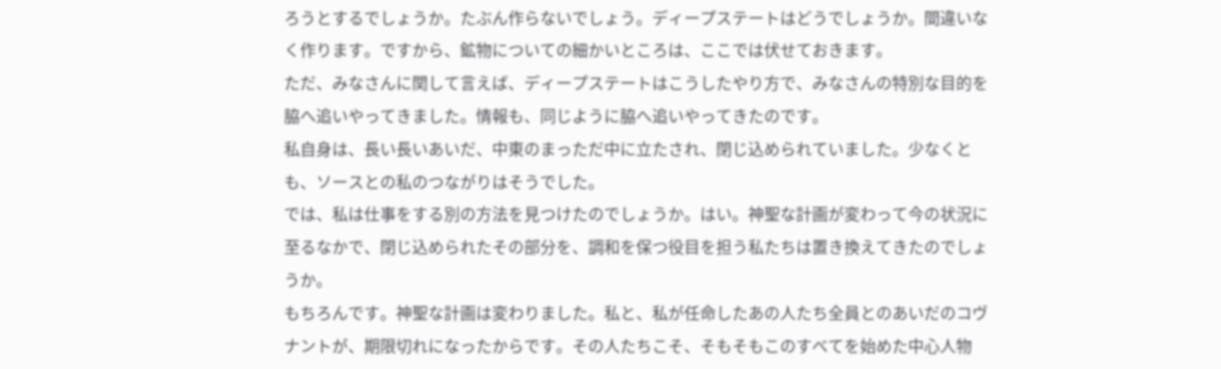ろうとするでしょうか。たぶん作らないでしょう。ディープステートはどうでしょうか。間違いなく作ります。ですから、鉱物についての細かいところは、ここでは伏せておきます。
ただ、みなさんに関して言えば、ディープステートはこうしたやり方で、みなさんの特別な目的を脇へ追いやってきました。情報も、同じように脇へ追いやってきたのです。
私自身は、長い長いあいだ、中東のまっただ中に立たされ、閉じ込められていました。少なくとも、ソースとの私のつながりはそうでした。
では、私は仕事をする別の方法を見つけたのでしょうか。はい。神聖な計画が変わって今の状況に至るなかで、閉じ込められたその部分を、調和を保つ役目を担う私たちは置き換えてきたのでしょうか。
もちろんです。神聖な計画は変わりました。私と、私が任命したあの人たち全員とのあいだのコヴナントが、期限切れになったからです。その人たちこそ、そもそもこのすべてを始めた中心人物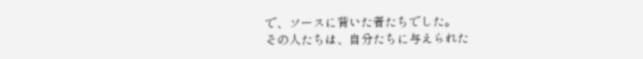で、ソースに背いた者たちでした。
その人たちは、自分たちに与えられた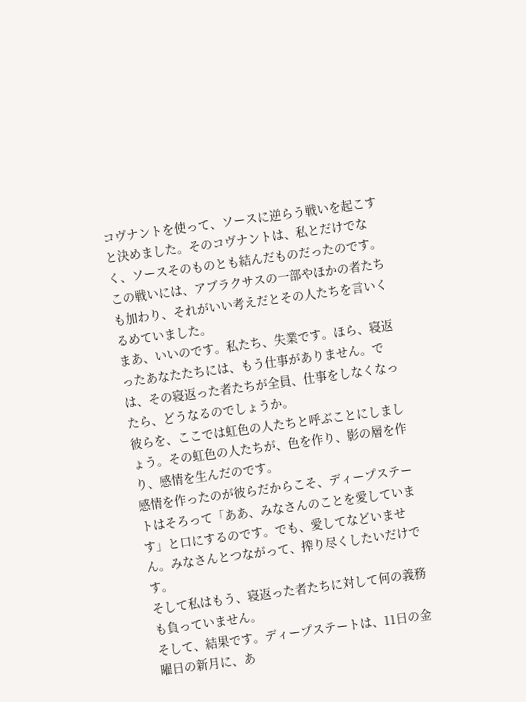コヴナントを使って、ソースに逆らう戦いを起こすと決めました。そのコヴナントは、私とだけでなく、ソースそのものとも結んだものだったのです。
この戦いには、アブラクサスの一部やほかの者たちも加わり、それがいい考えだとその人たちを言いくるめていました。
まあ、いいのです。私たち、失業です。ほら、寝返ったあなたたちには、もう仕事がありません。では、その寝返った者たちが全員、仕事をしなくなったら、どうなるのでしょうか。
彼らを、ここでは虹色の人たちと呼ぶことにしましょう。その虹色の人たちが、色を作り、影の層を作り、感情を生んだのです。
感情を作ったのが彼らだからこそ、ディープステートはそろって「ああ、みなさんのことを愛しています」と口にするのです。でも、愛してなどいません。みなさんとつながって、搾り尽くしたいだけです。
そして私はもう、寝返った者たちに対して何の義務も負っていません。
そして、結果です。ディープステートは、11日の金曜日の新月に、あ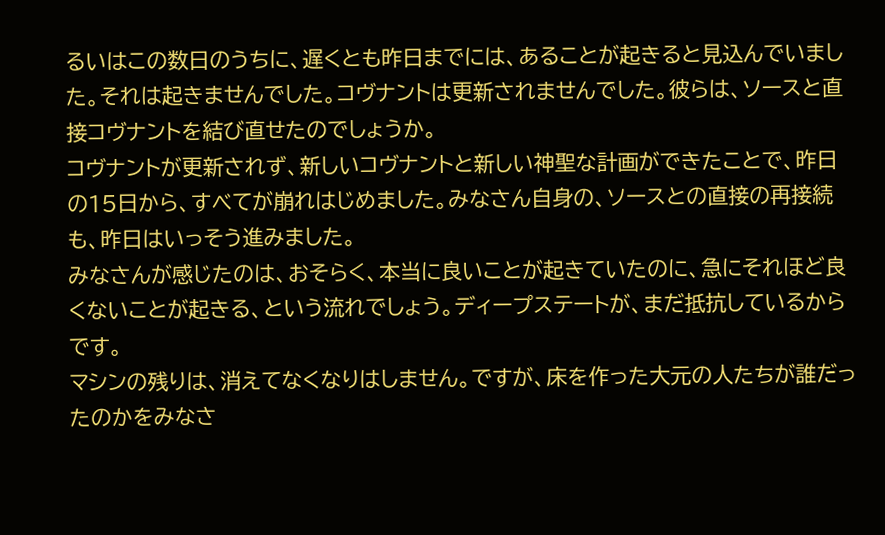るいはこの数日のうちに、遅くとも昨日までには、あることが起きると見込んでいました。それは起きませんでした。コヴナントは更新されませんでした。彼らは、ソースと直接コヴナントを結び直せたのでしょうか。
コヴナントが更新されず、新しいコヴナントと新しい神聖な計画ができたことで、昨日の15日から、すべてが崩れはじめました。みなさん自身の、ソースとの直接の再接続も、昨日はいっそう進みました。
みなさんが感じたのは、おそらく、本当に良いことが起きていたのに、急にそれほど良くないことが起きる、という流れでしょう。ディープステートが、まだ抵抗しているからです。
マシンの残りは、消えてなくなりはしません。ですが、床を作った大元の人たちが誰だったのかをみなさ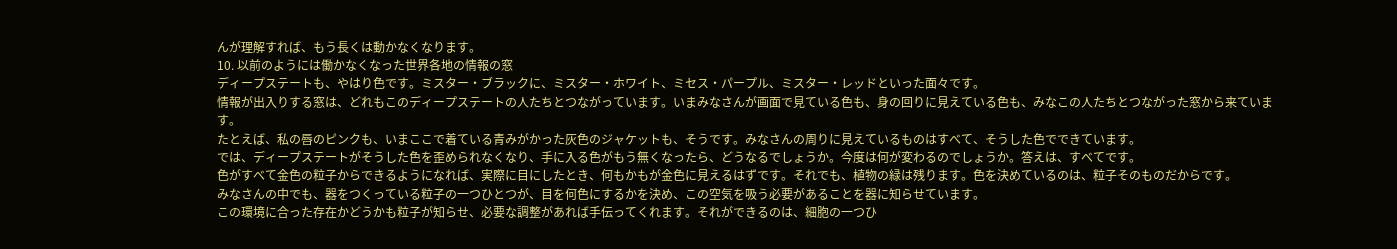んが理解すれば、もう長くは動かなくなります。
10. 以前のようには働かなくなった世界各地の情報の窓
ディープステートも、やはり色です。ミスター・ブラックに、ミスター・ホワイト、ミセス・パープル、ミスター・レッドといった面々です。
情報が出入りする窓は、どれもこのディープステートの人たちとつながっています。いまみなさんが画面で見ている色も、身の回りに見えている色も、みなこの人たちとつながった窓から来ています。
たとえば、私の唇のピンクも、いまここで着ている青みがかった灰色のジャケットも、そうです。みなさんの周りに見えているものはすべて、そうした色でできています。
では、ディープステートがそうした色を歪められなくなり、手に入る色がもう無くなったら、どうなるでしょうか。今度は何が変わるのでしょうか。答えは、すべてです。
色がすべて金色の粒子からできるようになれば、実際に目にしたとき、何もかもが金色に見えるはずです。それでも、植物の緑は残ります。色を決めているのは、粒子そのものだからです。
みなさんの中でも、器をつくっている粒子の一つひとつが、目を何色にするかを決め、この空気を吸う必要があることを器に知らせています。
この環境に合った存在かどうかも粒子が知らせ、必要な調整があれば手伝ってくれます。それができるのは、細胞の一つひ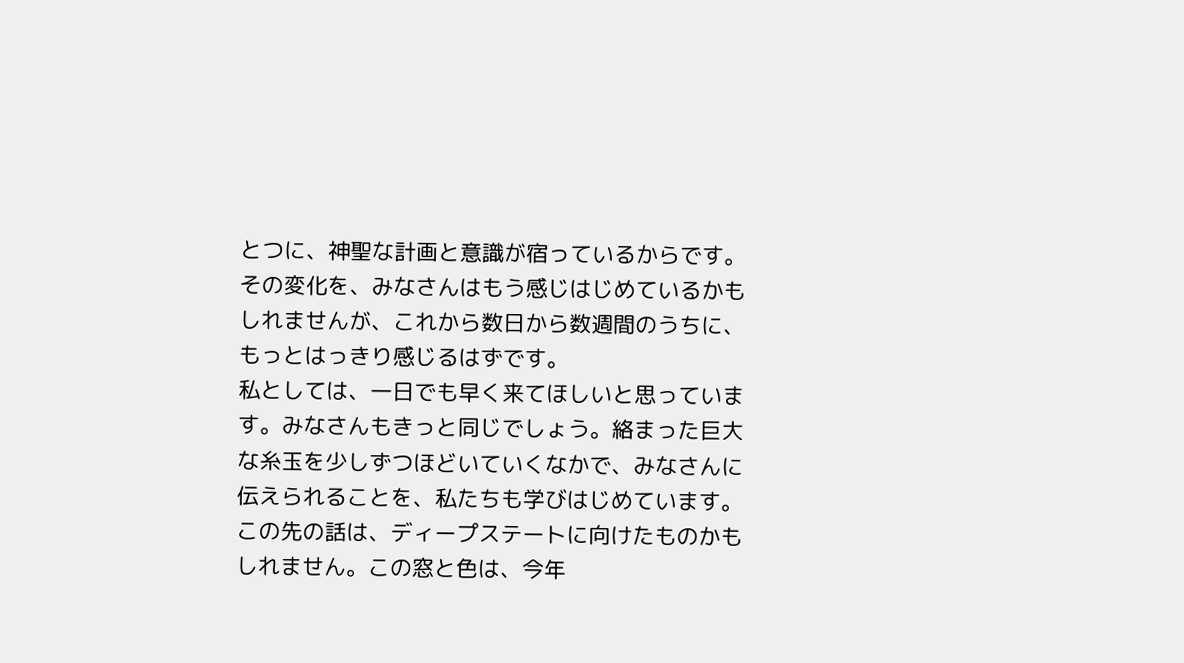とつに、神聖な計画と意識が宿っているからです。
その変化を、みなさんはもう感じはじめているかもしれませんが、これから数日から数週間のうちに、もっとはっきり感じるはずです。
私としては、一日でも早く来てほしいと思っています。みなさんもきっと同じでしょう。絡まった巨大な糸玉を少しずつほどいていくなかで、みなさんに伝えられることを、私たちも学びはじめています。
この先の話は、ディープステートに向けたものかもしれません。この窓と色は、今年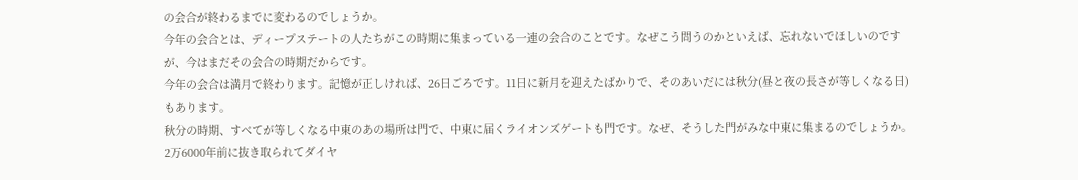の会合が終わるまでに変わるのでしょうか。
今年の会合とは、ディープステートの人たちがこの時期に集まっている一連の会合のことです。なぜこう問うのかといえば、忘れないでほしいのですが、今はまだその会合の時期だからです。
今年の会合は満月で終わります。記憶が正しければ、26日ごろです。11日に新月を迎えたばかりで、そのあいだには秋分(昼と夜の長さが等しくなる日)もあります。
秋分の時期、すべてが等しくなる中東のあの場所は門で、中東に届くライオンズゲートも門です。なぜ、そうした門がみな中東に集まるのでしょうか。2万6000年前に抜き取られてダイヤ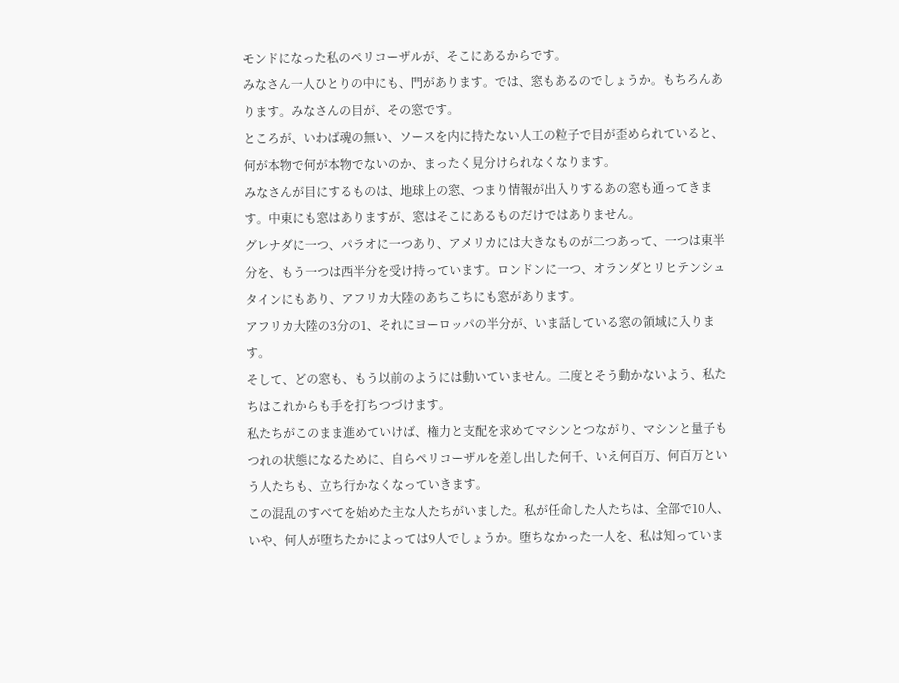モンドになった私のペリコーザルが、そこにあるからです。
みなさん一人ひとりの中にも、門があります。では、窓もあるのでしょうか。もちろんあります。みなさんの目が、その窓です。
ところが、いわば魂の無い、ソースを内に持たない人工の粒子で目が歪められていると、何が本物で何が本物でないのか、まったく見分けられなくなります。
みなさんが目にするものは、地球上の窓、つまり情報が出入りするあの窓も通ってきます。中東にも窓はありますが、窓はそこにあるものだけではありません。
グレナダに一つ、パラオに一つあり、アメリカには大きなものが二つあって、一つは東半分を、もう一つは西半分を受け持っています。ロンドンに一つ、オランダとリヒテンシュタインにもあり、アフリカ大陸のあちこちにも窓があります。
アフリカ大陸の3分の1、それにヨーロッパの半分が、いま話している窓の領域に入ります。
そして、どの窓も、もう以前のようには動いていません。二度とそう動かないよう、私たちはこれからも手を打ちつづけます。
私たちがこのまま進めていけば、権力と支配を求めてマシンとつながり、マシンと量子もつれの状態になるために、自らペリコーザルを差し出した何千、いえ何百万、何百万という人たちも、立ち行かなくなっていきます。
この混乱のすべてを始めた主な人たちがいました。私が任命した人たちは、全部で10人、いや、何人が堕ちたかによっては9人でしょうか。堕ちなかった一人を、私は知っていま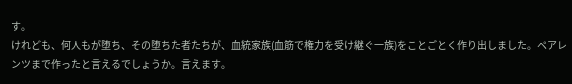す。
けれども、何人もが堕ち、その堕ちた者たちが、血統家族(血筋で権力を受け継ぐ一族)をことごとく作り出しました。ペアレンツまで作ったと言えるでしょうか。言えます。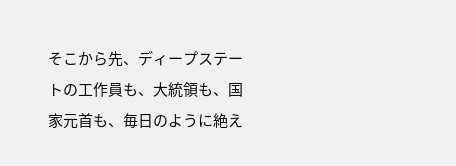そこから先、ディープステートの工作員も、大統領も、国家元首も、毎日のように絶え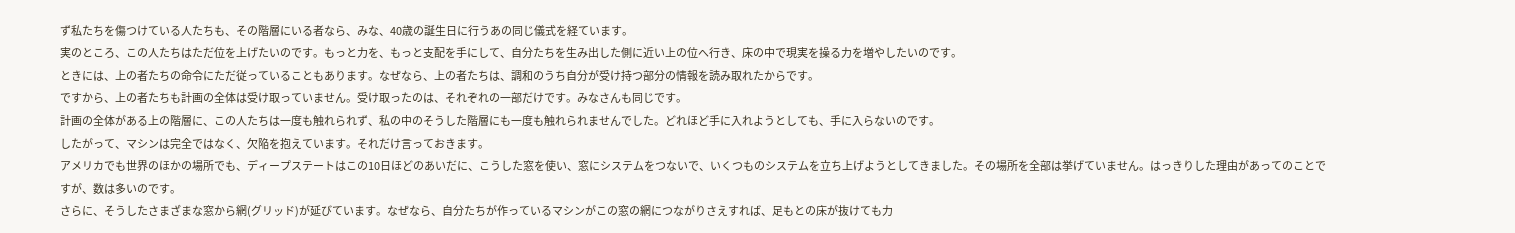ず私たちを傷つけている人たちも、その階層にいる者なら、みな、40歳の誕生日に行うあの同じ儀式を経ています。
実のところ、この人たちはただ位を上げたいのです。もっと力を、もっと支配を手にして、自分たちを生み出した側に近い上の位へ行き、床の中で現実を操る力を増やしたいのです。
ときには、上の者たちの命令にただ従っていることもあります。なぜなら、上の者たちは、調和のうち自分が受け持つ部分の情報を読み取れたからです。
ですから、上の者たちも計画の全体は受け取っていません。受け取ったのは、それぞれの一部だけです。みなさんも同じです。
計画の全体がある上の階層に、この人たちは一度も触れられず、私の中のそうした階層にも一度も触れられませんでした。どれほど手に入れようとしても、手に入らないのです。
したがって、マシンは完全ではなく、欠陥を抱えています。それだけ言っておきます。
アメリカでも世界のほかの場所でも、ディープステートはこの10日ほどのあいだに、こうした窓を使い、窓にシステムをつないで、いくつものシステムを立ち上げようとしてきました。その場所を全部は挙げていません。はっきりした理由があってのことですが、数は多いのです。
さらに、そうしたさまざまな窓から網(グリッド)が延びています。なぜなら、自分たちが作っているマシンがこの窓の網につながりさえすれば、足もとの床が抜けても力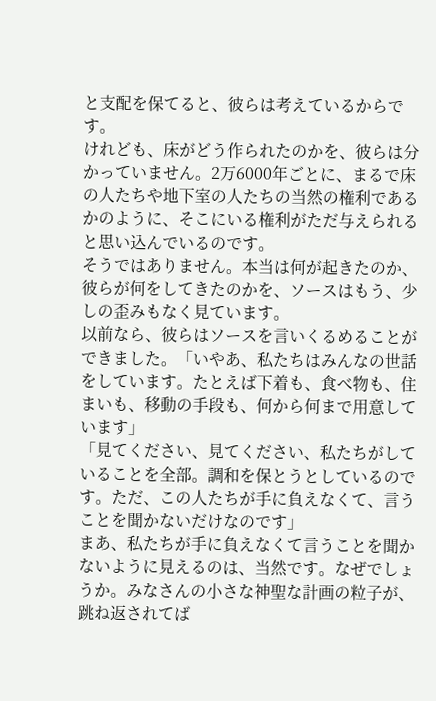と支配を保てると、彼らは考えているからです。
けれども、床がどう作られたのかを、彼らは分かっていません。2万6000年ごとに、まるで床の人たちや地下室の人たちの当然の権利であるかのように、そこにいる権利がただ与えられると思い込んでいるのです。
そうではありません。本当は何が起きたのか、彼らが何をしてきたのかを、ソースはもう、少しの歪みもなく見ています。
以前なら、彼らはソースを言いくるめることができました。「いやあ、私たちはみんなの世話をしています。たとえば下着も、食べ物も、住まいも、移動の手段も、何から何まで用意しています」
「見てください、見てください、私たちがしていることを全部。調和を保とうとしているのです。ただ、この人たちが手に負えなくて、言うことを聞かないだけなのです」
まあ、私たちが手に負えなくて言うことを聞かないように見えるのは、当然です。なぜでしょうか。みなさんの小さな神聖な計画の粒子が、跳ね返されてば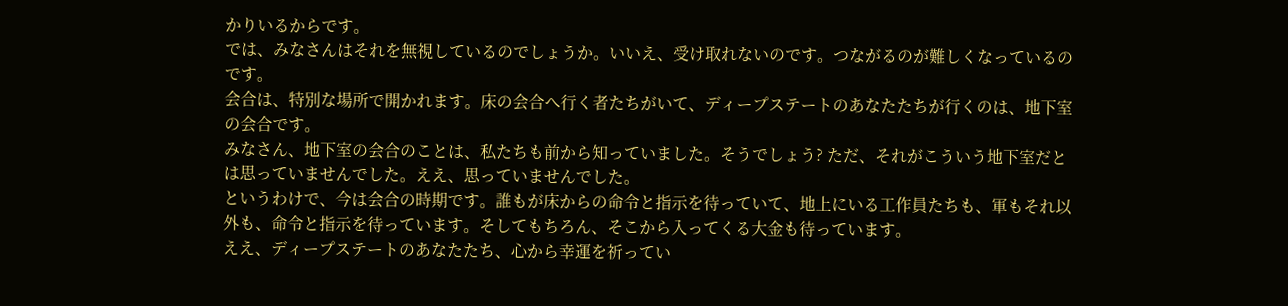かりいるからです。
では、みなさんはそれを無視しているのでしょうか。いいえ、受け取れないのです。つながるのが難しくなっているのです。
会合は、特別な場所で開かれます。床の会合へ行く者たちがいて、ディープステートのあなたたちが行くのは、地下室の会合です。
みなさん、地下室の会合のことは、私たちも前から知っていました。そうでしょう? ただ、それがこういう地下室だとは思っていませんでした。ええ、思っていませんでした。
というわけで、今は会合の時期です。誰もが床からの命令と指示を待っていて、地上にいる工作員たちも、軍もそれ以外も、命令と指示を待っています。そしてもちろん、そこから入ってくる大金も待っています。
ええ、ディープステートのあなたたち、心から幸運を祈ってい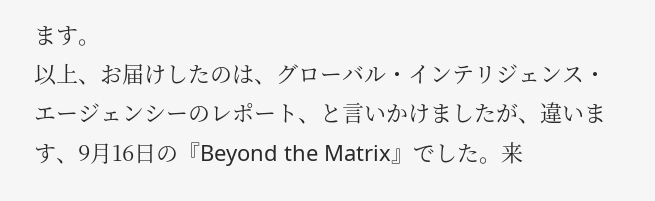ます。
以上、お届けしたのは、グローバル・インテリジェンス・エージェンシーのレポート、と言いかけましたが、違います、9月16日の『Beyond the Matrix』でした。来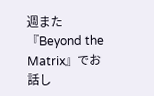週また『Beyond the Matrix』でお話し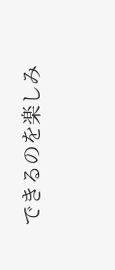できるのを楽しみ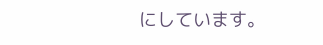にしています。